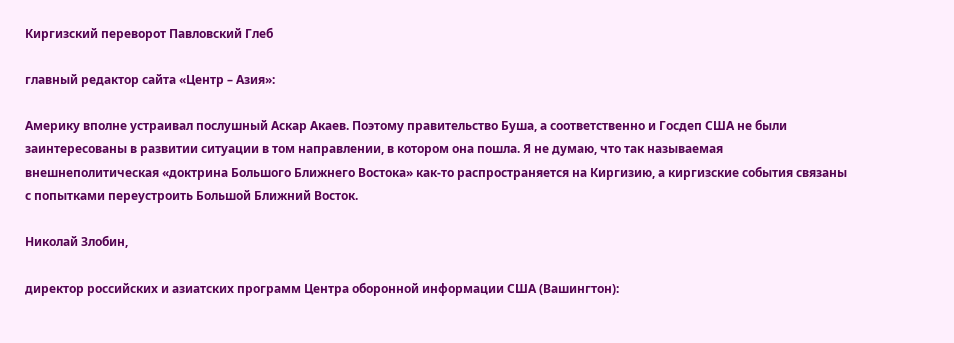Киргизский переворот Павловский Глеб

главный редактор сайта «Центр – Азия»:

Америку вполне устраивал послушный Аскар Акаев. Поэтому правительство Буша, а соответственно и Госдеп США не были заинтересованы в развитии ситуации в том направлении, в котором она пошла. Я не думаю, что так называемая внешнеполитическая «доктрина Большого Ближнего Востока» как-то распространяется на Киргизию, а киргизские события связаны с попытками переустроить Большой Ближний Восток.

Николай Злобин,

директор российских и азиатских программ Центра оборонной информации США (Вашингтон):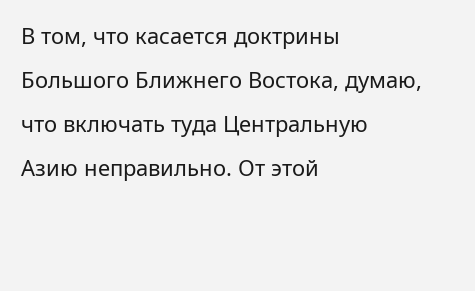В том, что касается доктрины Большого Ближнего Востока, думаю, что включать туда Центральную Азию неправильно. От этой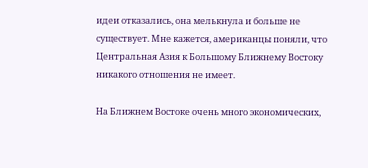идеи отказались, она мелькнула и больше не существует. Мне кажется, американцы поняли, что Центральная Азия к Большому Ближнему Востоку никакого отношения не имеет.

На Ближнем Востоке очень много экономических,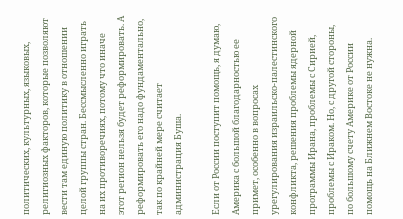политических, культурных, языковых, религиозных факторов, которые позволяют вести там единую политику в отношении целой группы стран. Бессмысленно играть на их противоречиях, потому что иначе этот регион нельзя будет реформировать. А реформировать его надо фундаментально, так по крайней мере считает администрация Буша.

Если от России поступит помощь, я думаю, Америка с большой благодарностью ее примет, особенно в вопросах урегулирования израильско-палестинского конфликта, решения проблемы ядерной программы Ирана, проблемы с Сирией, проблемы с Ираком. Но, с другой стороны, по большому счету Америке от России помощь на Ближнем Востоке не нужна.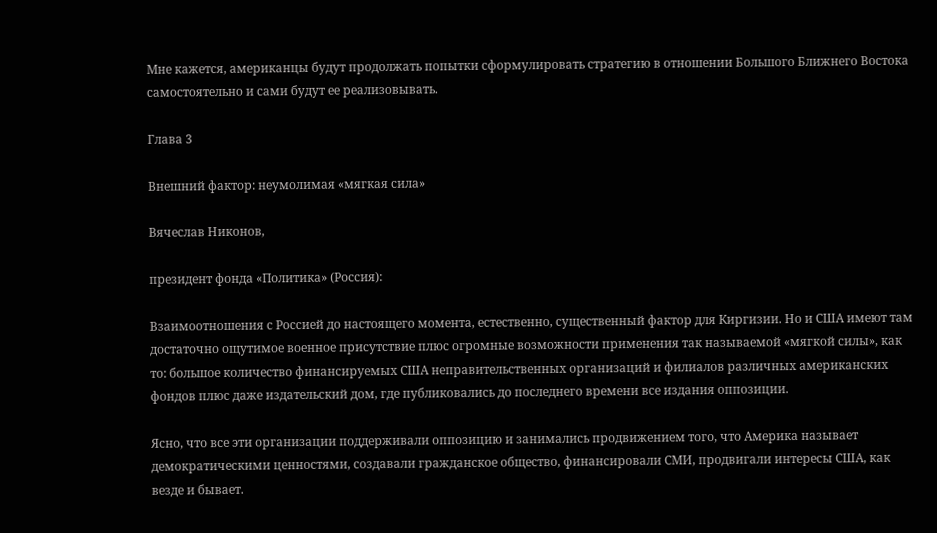Мне кажется, американцы будут продолжать попытки сформулировать стратегию в отношении Большого Ближнего Востока самостоятельно и сами будут ее реализовывать.

Глава 3

Внешний фактор: неумолимая «мягкая сила»

Вячеслав Никонов,

президент фонда «Политика» (Россия):

Взаимоотношения с Россией до настоящего момента, естественно, существенный фактор для Киргизии. Но и США имеют там достаточно ощутимое военное присутствие плюс огромные возможности применения так называемой «мягкой силы», как то: большое количество финансируемых США неправительственных организаций и филиалов различных американских фондов плюс даже издательский дом, где публиковались до последнего времени все издания оппозиции.

Ясно, что все эти организации поддерживали оппозицию и занимались продвижением того, что Америка называет демократическими ценностями, создавали гражданское общество, финансировали СМИ, продвигали интересы США, как везде и бывает.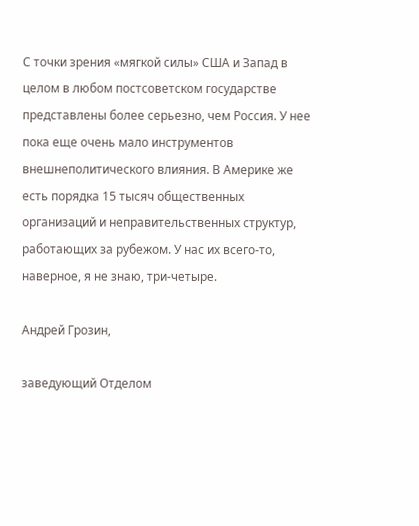С точки зрения «мягкой силы» США и Запад в целом в любом постсоветском государстве представлены более серьезно, чем Россия. У нее пока еще очень мало инструментов внешнеполитического влияния. В Америке же есть порядка 15 тысяч общественных организаций и неправительственных структур, работающих за рубежом. У нас их всего-то, наверное, я не знаю, три-четыре.

Андрей Грозин,

заведующий Отделом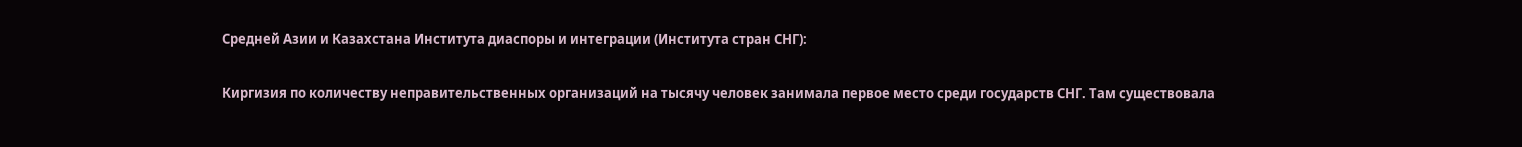Средней Азии и Казахстана Института диаспоры и интеграции (Института стран СНГ):

Киргизия по количеству неправительственных организаций на тысячу человек занимала первое место среди государств СНГ. Там существовала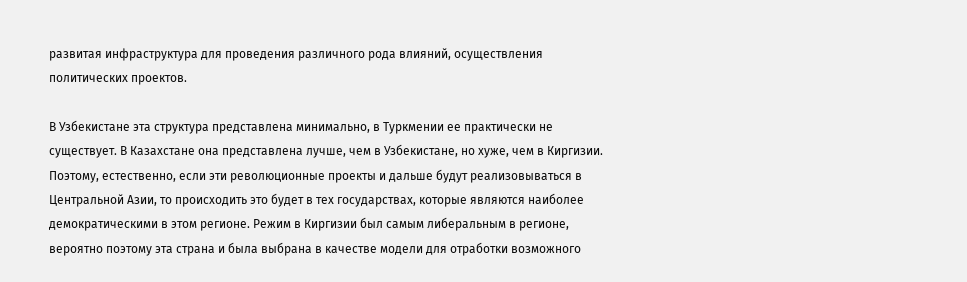развитая инфраструктура для проведения различного рода влияний, осуществления политических проектов.

В Узбекистане эта структура представлена минимально, в Туркмении ее практически не существует. В Казахстане она представлена лучше, чем в Узбекистане, но хуже, чем в Киргизии. Поэтому, естественно, если эти революционные проекты и дальше будут реализовываться в Центральной Азии, то происходить это будет в тех государствах, которые являются наиболее демократическими в этом регионе. Режим в Киргизии был самым либеральным в регионе, вероятно поэтому эта страна и была выбрана в качестве модели для отработки возможного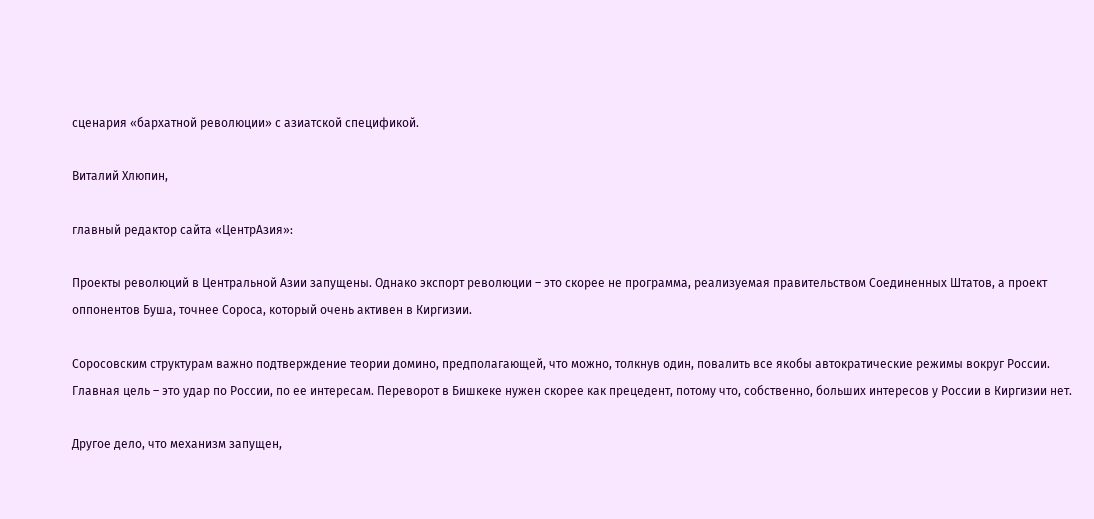сценария «бархатной революции» с азиатской спецификой.

Виталий Хлюпин,

главный редактор сайта «ЦентрАзия»:

Проекты революций в Центральной Азии запущены. Однако экспорт революции – это скорее не программа, реализуемая правительством Соединенных Штатов, а проект оппонентов Буша, точнее Сороса, который очень активен в Киргизии.

Соросовским структурам важно подтверждение теории домино, предполагающей, что можно, толкнув один, повалить все якобы автократические режимы вокруг России. Главная цель – это удар по России, по ее интересам. Переворот в Бишкеке нужен скорее как прецедент, потому что, собственно, больших интересов у России в Киргизии нет.

Другое дело, что механизм запущен,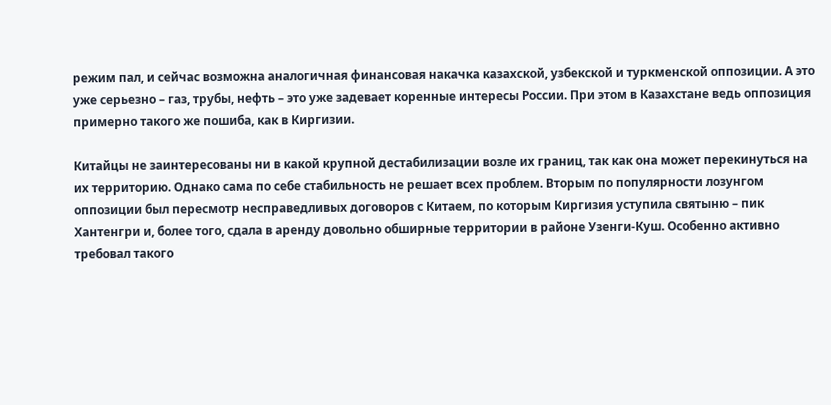режим пал, и сейчас возможна аналогичная финансовая накачка казахской, узбекской и туркменской оппозиции. А это уже серьезно – газ, трубы, нефть – это уже задевает коренные интересы России. При этом в Казахстане ведь оппозиция примерно такого же пошиба, как в Киргизии.

Китайцы не заинтересованы ни в какой крупной дестабилизации возле их границ, так как она может перекинуться на их территорию. Однако сама по себе стабильность не решает всех проблем. Вторым по популярности лозунгом оппозиции был пересмотр несправедливых договоров с Китаем, по которым Киргизия уступила святыню – пик Хантенгри и, более того, сдала в аренду довольно обширные территории в районе Узенги-Куш. Особенно активно требовал такого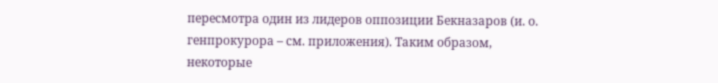пересмотра один из лидеров оппозиции Бекназаров (и. о. генпрокурора – см. приложения). Таким образом, некоторые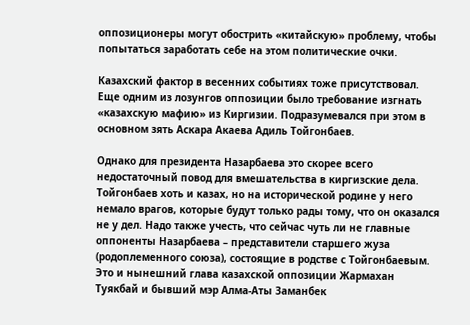оппозиционеры могут обострить «китайскую» проблему, чтобы попытаться заработать себе на этом политические очки.

Казахский фактор в весенних событиях тоже присутствовал. Еще одним из лозунгов оппозиции было требование изгнать «казахскую мафию» из Киргизии. Подразумевался при этом в основном зять Аскара Акаева Адиль Тойгонбаев.

Однако для президента Назарбаева это скорее всего недостаточный повод для вмешательства в киргизские дела. Тойгонбаев хоть и казах, но на исторической родине у него немало врагов, которые будут только рады тому, что он оказался не у дел. Надо также учесть, что сейчас чуть ли не главные оппоненты Назарбаева – представители старшего жуза (родоплеменного союза), состоящие в родстве с Тойгонбаевым. Это и нынешний глава казахской оппозиции Жармахан Туякбай и бывший мэр Алма-Аты Заманбек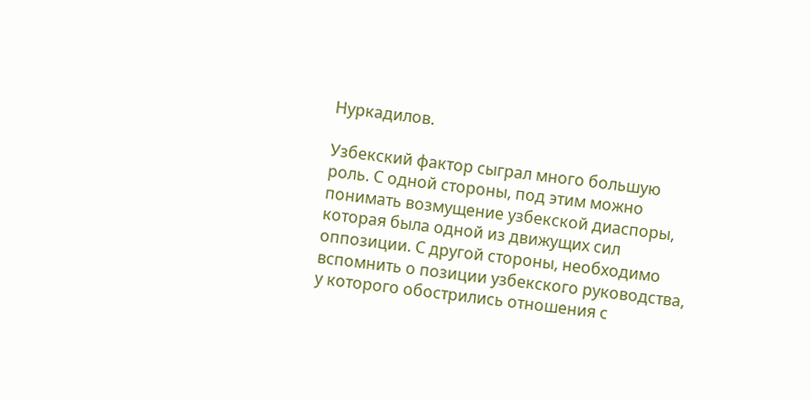Нуркадилов.

Узбекский фактор сыграл много большую роль. С одной стороны, под этим можно понимать возмущение узбекской диаспоры, которая была одной из движущих сил оппозиции. С другой стороны, необходимо вспомнить о позиции узбекского руководства, у которого обострились отношения с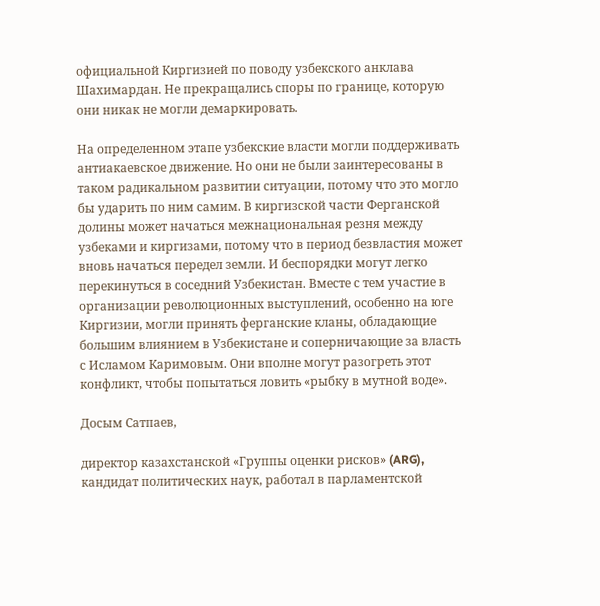официальной Киргизией по поводу узбекского анклава Шахимардан. Не прекращались споры по границе, которую они никак не могли демаркировать.

На определенном этапе узбекские власти могли поддерживать антиакаевское движение. Но они не были заинтересованы в таком радикальном развитии ситуации, потому что это могло бы ударить по ним самим. В киргизской части Ферганской долины может начаться межнациональная резня между узбеками и киргизами, потому что в период безвластия может вновь начаться передел земли. И беспорядки могут легко перекинуться в соседний Узбекистан. Вместе с тем участие в организации революционных выступлений, особенно на юге Киргизии, могли принять ферганские кланы, обладающие большим влиянием в Узбекистане и соперничающие за власть с Исламом Каримовым. Они вполне могут разогреть этот конфликт, чтобы попытаться ловить «рыбку в мутной воде».

Досым Сатпаев,

директор казахстанской «Группы оценки рисков» (ARG), кандидат политических наук, работал в парламентской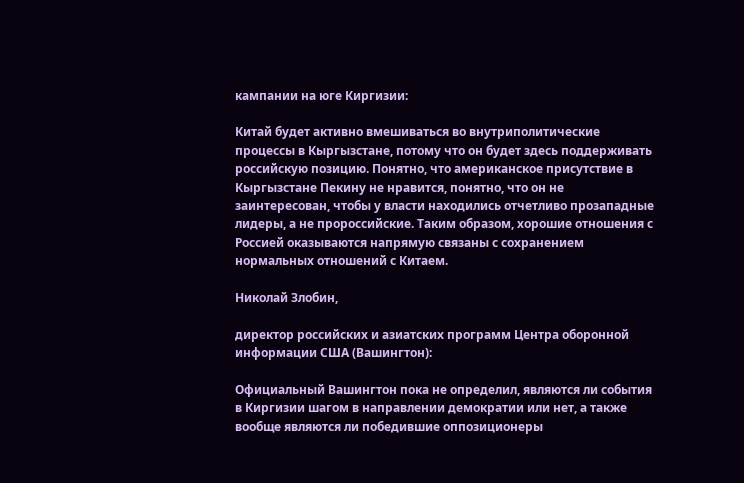кампании на юге Киргизии:

Китай будет активно вмешиваться во внутриполитические процессы в Кыргызстане, потому что он будет здесь поддерживать российскую позицию. Понятно, что американское присутствие в Кыргызстане Пекину не нравится, понятно, что он не заинтересован, чтобы у власти находились отчетливо прозападные лидеры, а не пророссийские. Таким образом, хорошие отношения с Россией оказываются напрямую связаны с сохранением нормальных отношений с Китаем.

Николай Злобин,

директор российских и азиатских программ Центра оборонной информации США (Вашингтон):

Официальный Вашингтон пока не определил, являются ли события в Киргизии шагом в направлении демократии или нет, а также вообще являются ли победившие оппозиционеры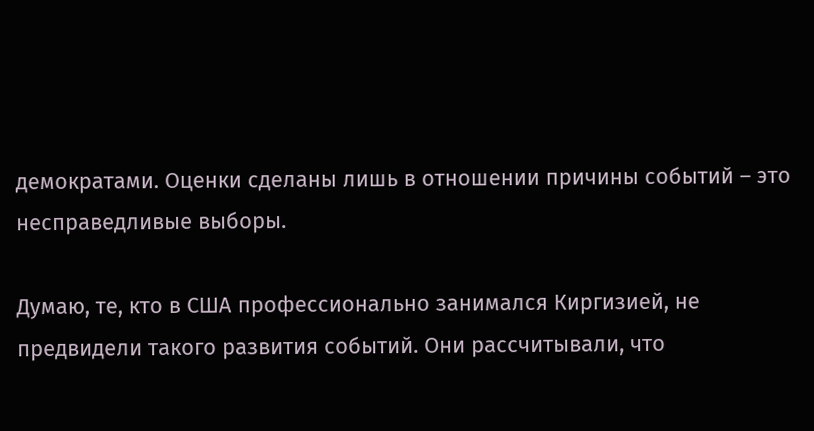демократами. Оценки сделаны лишь в отношении причины событий – это несправедливые выборы.

Думаю, те, кто в США профессионально занимался Киргизией, не предвидели такого развития событий. Они рассчитывали, что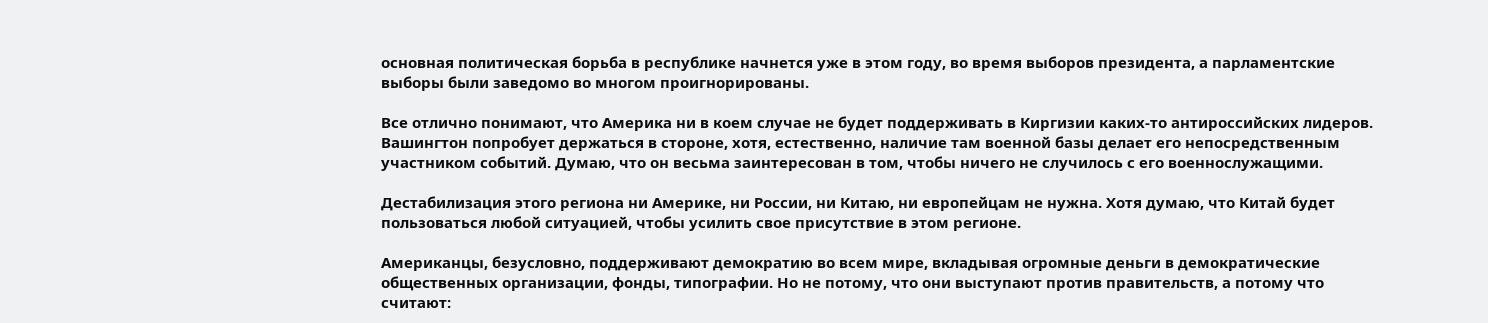основная политическая борьба в республике начнется уже в этом году, во время выборов президента, а парламентские выборы были заведомо во многом проигнорированы.

Все отлично понимают, что Америка ни в коем случае не будет поддерживать в Киргизии каких-то антироссийских лидеров. Вашингтон попробует держаться в стороне, хотя, естественно, наличие там военной базы делает его непосредственным участником событий. Думаю, что он весьма заинтересован в том, чтобы ничего не случилось с его военнослужащими.

Дестабилизация этого региона ни Америке, ни России, ни Китаю, ни европейцам не нужна. Хотя думаю, что Китай будет пользоваться любой ситуацией, чтобы усилить свое присутствие в этом регионе.

Американцы, безусловно, поддерживают демократию во всем мире, вкладывая огромные деньги в демократические общественных организации, фонды, типографии. Но не потому, что они выступают против правительств, а потому что считают: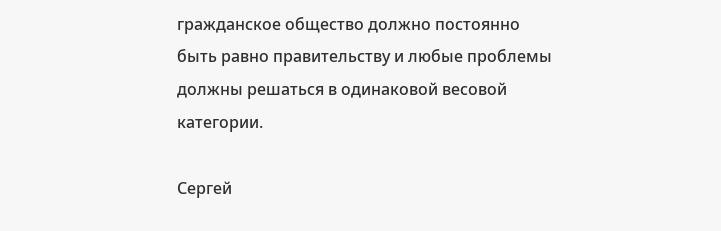гражданское общество должно постоянно быть равно правительству и любые проблемы должны решаться в одинаковой весовой категории.

Сергей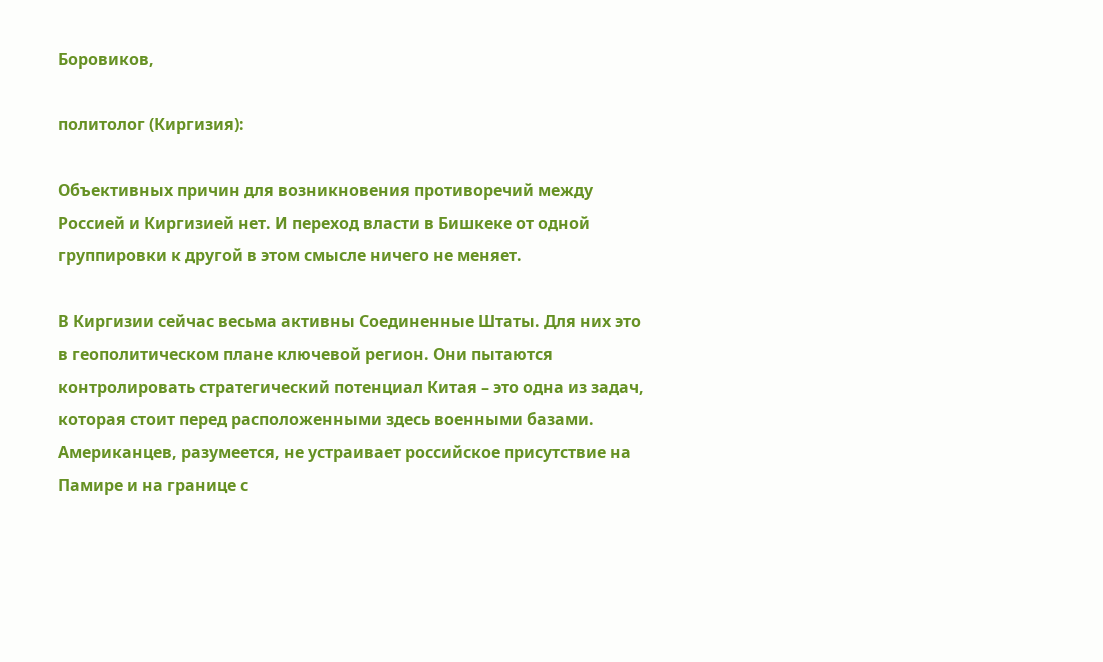Боровиков,

политолог (Киргизия):

Объективных причин для возникновения противоречий между Россией и Киргизией нет. И переход власти в Бишкеке от одной группировки к другой в этом смысле ничего не меняет.

В Киргизии сейчас весьма активны Соединенные Штаты. Для них это в геополитическом плане ключевой регион. Они пытаются контролировать стратегический потенциал Китая – это одна из задач, которая стоит перед расположенными здесь военными базами. Американцев, разумеется, не устраивает российское присутствие на Памире и на границе с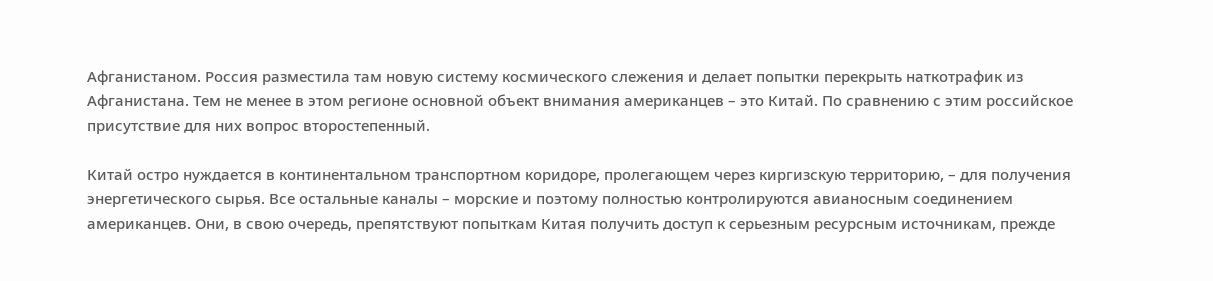Афганистаном. Россия разместила там новую систему космического слежения и делает попытки перекрыть наткотрафик из Афганистана. Тем не менее в этом регионе основной объект внимания американцев – это Китай. По сравнению с этим российское присутствие для них вопрос второстепенный.

Китай остро нуждается в континентальном транспортном коридоре, пролегающем через киргизскую территорию, – для получения энергетического сырья. Все остальные каналы – морские и поэтому полностью контролируются авианосным соединением американцев. Они, в свою очередь, препятствуют попыткам Китая получить доступ к серьезным ресурсным источникам, прежде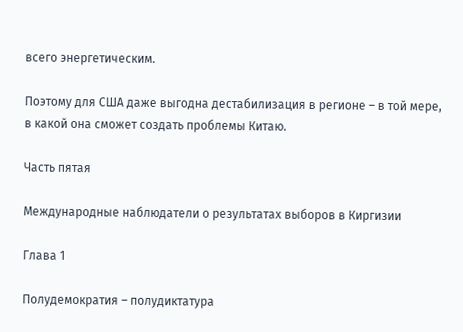всего энергетическим.

Поэтому для США даже выгодна дестабилизация в регионе – в той мере, в какой она сможет создать проблемы Китаю.

Часть пятая

Международные наблюдатели о результатах выборов в Киргизии

Глава 1

Полудемократия – полудиктатура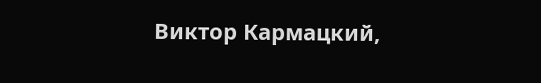Виктор Кармацкий,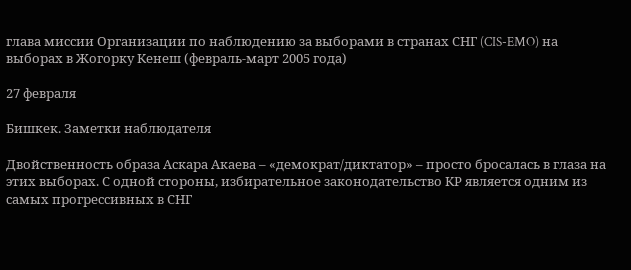глава миссии Организации по наблюдению за выборами в странах СНГ (CIS-EMO) на выборах в Жогорку Кенеш (февраль-март 2005 года)

27 февраля

Бишкек. Заметки наблюдателя

Двойственность образа Аскара Акаева – «демократ/диктатор» – просто бросалась в глаза на этих выборах. С одной стороны, избирательное законодательство КР является одним из самых прогрессивных в СНГ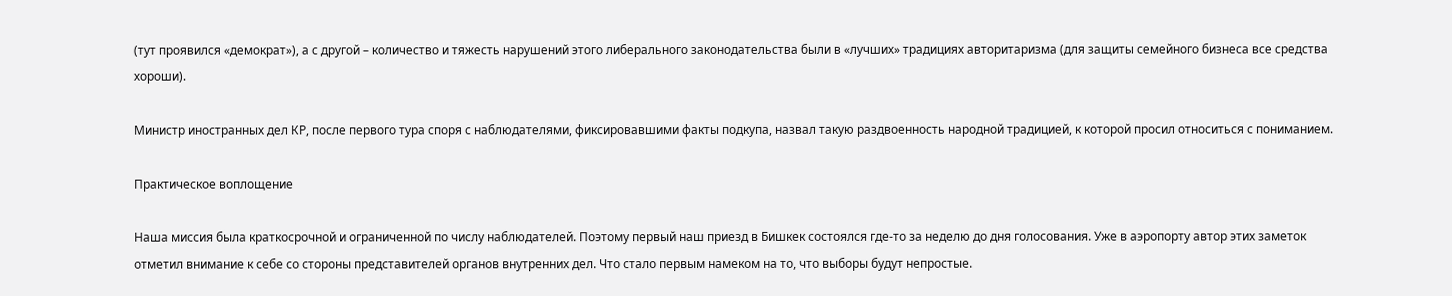(тут проявился «демократ»), а с другой – количество и тяжесть нарушений этого либерального законодательства были в «лучших» традициях авторитаризма (для защиты семейного бизнеса все средства хороши).

Министр иностранных дел КР, после первого тура споря с наблюдателями, фиксировавшими факты подкупа, назвал такую раздвоенность народной традицией, к которой просил относиться с пониманием.

Практическое воплощение

Наша миссия была краткосрочной и ограниченной по числу наблюдателей. Поэтому первый наш приезд в Бишкек состоялся где-то за неделю до дня голосования. Уже в аэропорту автор этих заметок отметил внимание к себе со стороны представителей органов внутренних дел. Что стало первым намеком на то, что выборы будут непростые.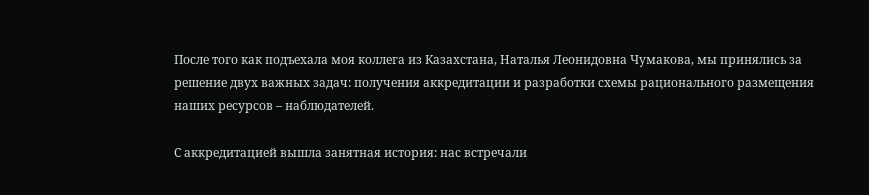После того как подъехала моя коллега из Казахстана, Наталья Леонидовна Чумакова, мы принялись за решение двух важных задач: получения аккредитации и разработки схемы рационального размещения наших ресурсов – наблюдателей.

С аккредитацией вышла занятная история: нас встречали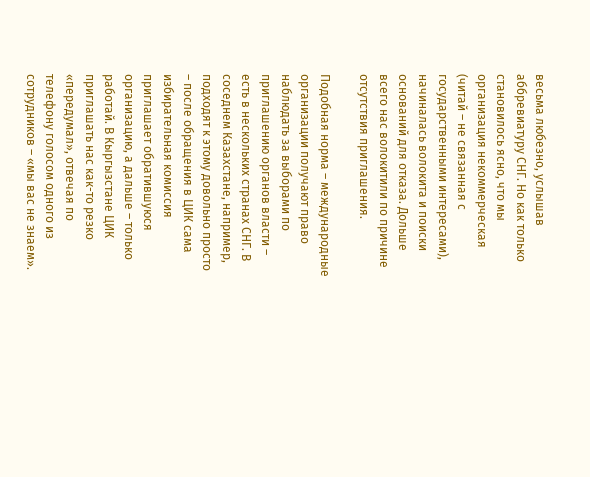весьма любезно, услышав аббревиатуру СНГ. Но как только становилось ясно, что мы организация некоммерческая (читай – не связанная с государственными интересами), начиналась волокита и поиски оснований для отказа. Дольше всего нас волокитили по причине отсутствия приглашения.

Подобная норма – международные организации получают право наблюдать за выборами по приглашению органов власти – есть в нескольких странах СНГ. В соседнем Казахстане, например, подходят к этому довольно просто – после обращения в ЦИК сама избирательная комиссия приглашает обратившуюся организацию, а дальше – только работай. В Кыргызстане ЦИК приглашать нас как-то резко «передумал», отвечая по телефону голосом одного из сотрудников – «мы вас не знаем».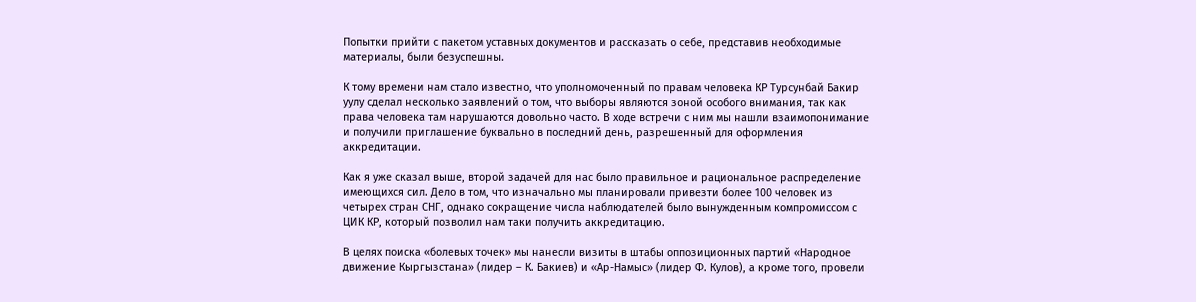Попытки прийти с пакетом уставных документов и рассказать о себе, представив необходимые материалы, были безуспешны.

К тому времени нам стало известно, что уполномоченный по правам человека КР Турсунбай Бакир уулу сделал несколько заявлений о том, что выборы являются зоной особого внимания, так как права человека там нарушаются довольно часто. В ходе встречи с ним мы нашли взаимопонимание и получили приглашение буквально в последний день, разрешенный для оформления аккредитации.

Как я уже сказал выше, второй задачей для нас было правильное и рациональное распределение имеющихся сил. Дело в том, что изначально мы планировали привезти более 100 человек из четырех стран СНГ, однако сокращение числа наблюдателей было вынужденным компромиссом с ЦИК КР, который позволил нам таки получить аккредитацию.

В целях поиска «болевых точек» мы нанесли визиты в штабы оппозиционных партий «Народное движение Кыргызстана» (лидер – К. Бакиев) и «Ар-Намыс» (лидер Ф. Кулов), а кроме того, провели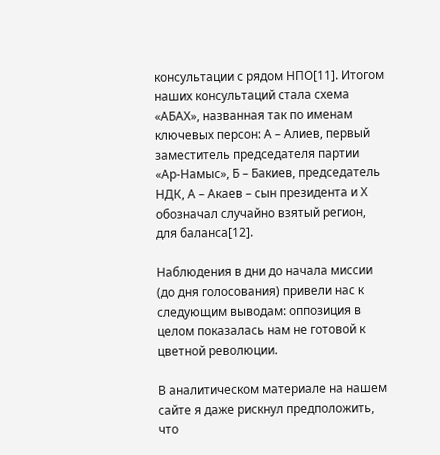консультации с рядом НПО[11]. Итогом наших консультаций стала схема «АБАХ», названная так по именам ключевых персон: А – Алиев, первый заместитель председателя партии «Ар-Намыс», Б – Бакиев, председатель НДК, А – Акаев – сын президента и X обозначал случайно взятый регион, для баланса[12].

Наблюдения в дни до начала миссии (до дня голосования) привели нас к следующим выводам: оппозиция в целом показалась нам не готовой к цветной революции.

В аналитическом материале на нашем сайте я даже рискнул предположить, что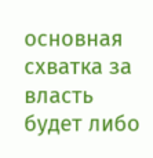основная схватка за власть будет либо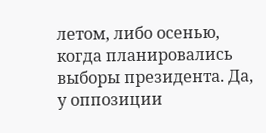летом, либо осенью, когда планировались выборы президента. Да, у оппозиции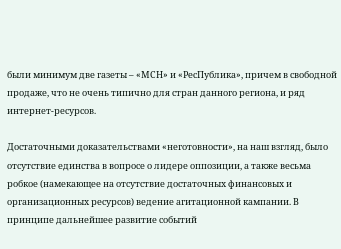были минимум две газеты – «МСН» и «РесПублика», причем в свободной продаже, что не очень типично для стран данного региона, и ряд интернет-ресурсов.

Достаточными доказательствами «неготовности», на наш взгляд, было отсутствие единства в вопросе о лидере оппозиции, а также весьма робкое (намекающее на отсутствие достаточных финансовых и организационных ресурсов) ведение агитационной кампании. В принципе дальнейшее развитие событий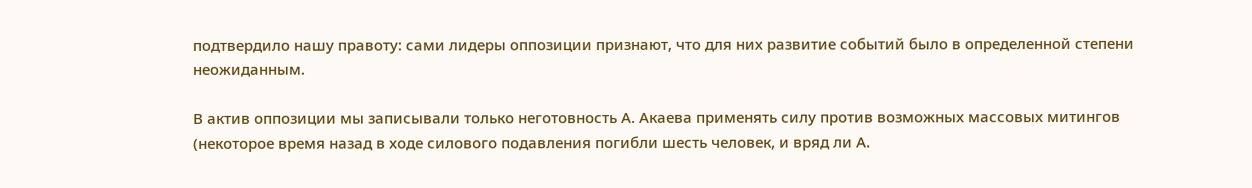подтвердило нашу правоту: сами лидеры оппозиции признают, что для них развитие событий было в определенной степени неожиданным.

В актив оппозиции мы записывали только неготовность А. Акаева применять силу против возможных массовых митингов (некоторое время назад в ходе силового подавления погибли шесть человек, и вряд ли А.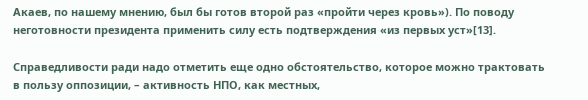Акаев, по нашему мнению, был бы готов второй раз «пройти через кровь»). По поводу неготовности президента применить силу есть подтверждения «из первых уст»[13].

Справедливости ради надо отметить еще одно обстоятельство, которое можно трактовать в пользу оппозиции, – активность НПО, как местных,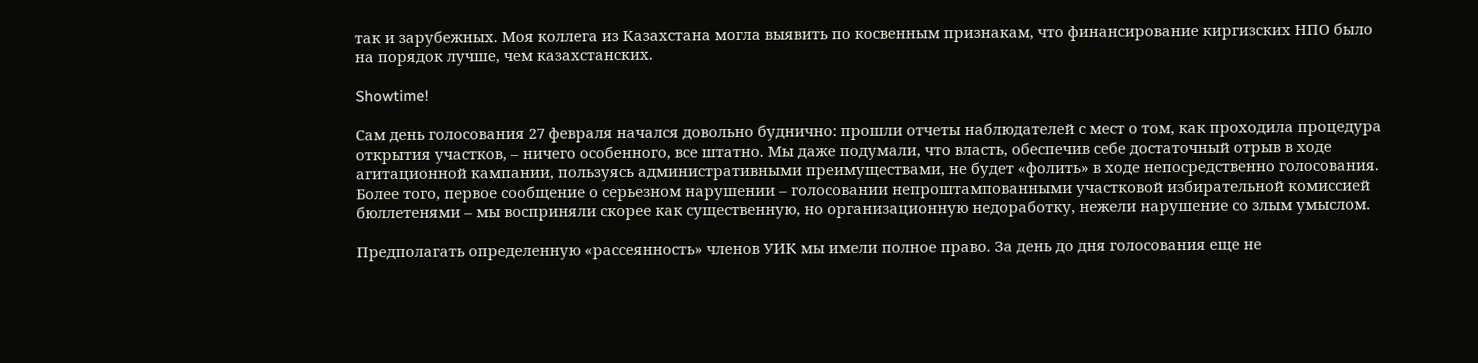так и зарубежных. Моя коллега из Казахстана могла выявить по косвенным признакам, что финансирование киргизских НПО было на порядок лучше, чем казахстанских.

Showtime!

Сам день голосования 27 февраля начался довольно буднично: прошли отчеты наблюдателей с мест о том, как проходила процедура открытия участков, – ничего особенного, все штатно. Мы даже подумали, что власть, обеспечив себе достаточный отрыв в ходе агитационной кампании, пользуясь административными преимуществами, не будет «фолить» в ходе непосредственно голосования. Более того, первое сообщение о серьезном нарушении – голосовании непроштампованными участковой избирательной комиссией бюллетенями – мы восприняли скорее как существенную, но организационную недоработку, нежели нарушение со злым умыслом.

Предполагать определенную «рассеянность» членов УИК мы имели полное право. За день до дня голосования еще не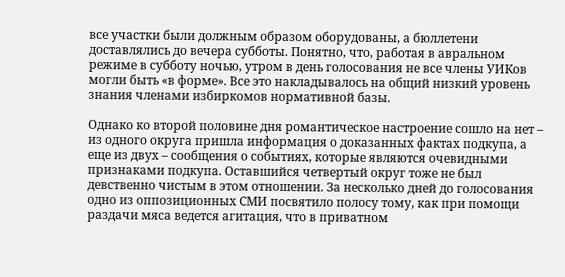все участки были должным образом оборудованы, а бюллетени доставлялись до вечера субботы. Понятно, что, работая в авральном режиме в субботу ночью, утром в день голосования не все члены УИКов могли быть «в форме». Все это накладывалось на общий низкий уровень знания членами избиркомов нормативной базы.

Однако ко второй половине дня романтическое настроение сошло на нет – из одного округа пришла информация о доказанных фактах подкупа, а еще из двух – сообщения о событиях, которые являются очевидными признаками подкупа. Оставшийся четвертый округ тоже не был девственно чистым в этом отношении. За несколько дней до голосования одно из оппозиционных СМИ посвятило полосу тому, как при помощи раздачи мяса ведется агитация, что в приватном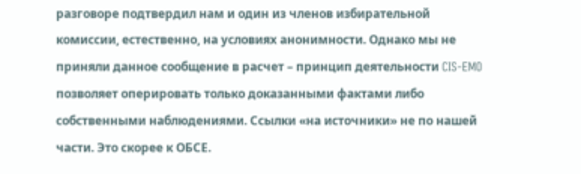разговоре подтвердил нам и один из членов избирательной комиссии, естественно, на условиях анонимности. Однако мы не приняли данное сообщение в расчет – принцип деятельности CIS-EMO позволяет оперировать только доказанными фактами либо собственными наблюдениями. Ссылки «на источники» не по нашей части. Это скорее к ОБСЕ.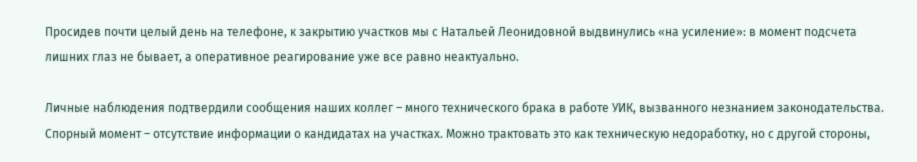Просидев почти целый день на телефоне, к закрытию участков мы с Натальей Леонидовной выдвинулись «на усиление»: в момент подсчета лишних глаз не бывает, а оперативное реагирование уже все равно неактуально.

Личные наблюдения подтвердили сообщения наших коллег – много технического брака в работе УИК, вызванного незнанием законодательства. Спорный момент – отсутствие информации о кандидатах на участках. Можно трактовать это как техническую недоработку, но с другой стороны,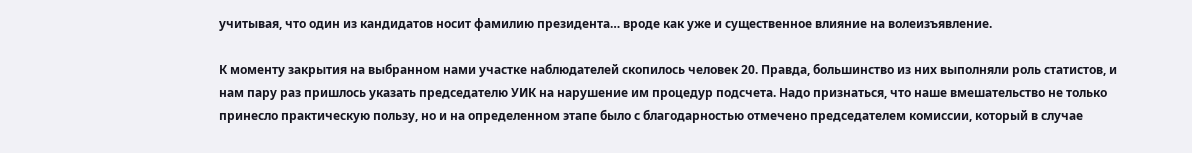учитывая, что один из кандидатов носит фамилию президента… вроде как уже и существенное влияние на волеизъявление.

К моменту закрытия на выбранном нами участке наблюдателей скопилось человек 20. Правда, большинство из них выполняли роль статистов, и нам пару раз пришлось указать председателю УИК на нарушение им процедур подсчета. Надо признаться, что наше вмешательство не только принесло практическую пользу, но и на определенном этапе было с благодарностью отмечено председателем комиссии, который в случае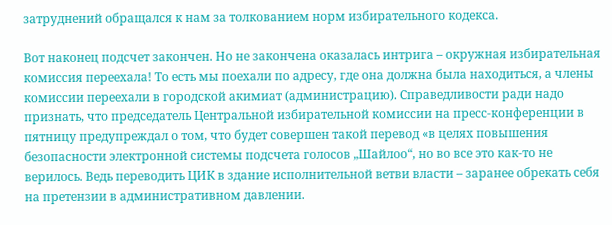затруднений обращался к нам за толкованием норм избирательного кодекса.

Вот наконец подсчет закончен. Но не закончена оказалась интрига – окружная избирательная комиссия переехала! То есть мы поехали по адресу, где она должна была находиться, а члены комиссии переехали в городской акимиат (администрацию). Справедливости ради надо признать, что председатель Центральной избирательной комиссии на пресс-конференции в пятницу предупреждал о том, что будет совершен такой перевод «в целях повышения безопасности электронной системы подсчета голосов „Шайлоо“, но во все это как-то не верилось. Ведь переводить ЦИК в здание исполнительной ветви власти – заранее обрекать себя на претензии в административном давлении.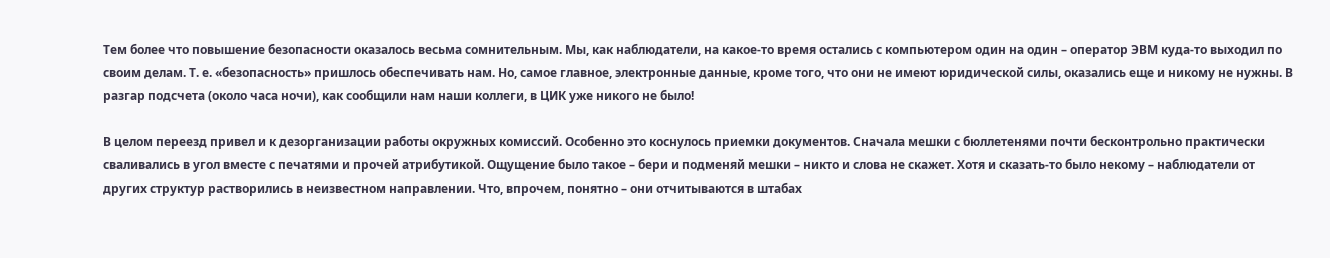Тем более что повышение безопасности оказалось весьма сомнительным. Мы, как наблюдатели, на какое-то время остались с компьютером один на один – оператор ЭВМ куда-то выходил по своим делам. Т. е. «безопасность» пришлось обеспечивать нам. Но, самое главное, электронные данные, кроме того, что они не имеют юридической силы, оказались еще и никому не нужны. В разгар подсчета (около часа ночи), как сообщили нам наши коллеги, в ЦИК уже никого не было!

В целом переезд привел и к дезорганизации работы окружных комиссий. Особенно это коснулось приемки документов. Сначала мешки с бюллетенями почти бесконтрольно практически сваливались в угол вместе с печатями и прочей атрибутикой. Ощущение было такое – бери и подменяй мешки – никто и слова не скажет. Хотя и сказать-то было некому – наблюдатели от других структур растворились в неизвестном направлении. Что, впрочем, понятно – они отчитываются в штабах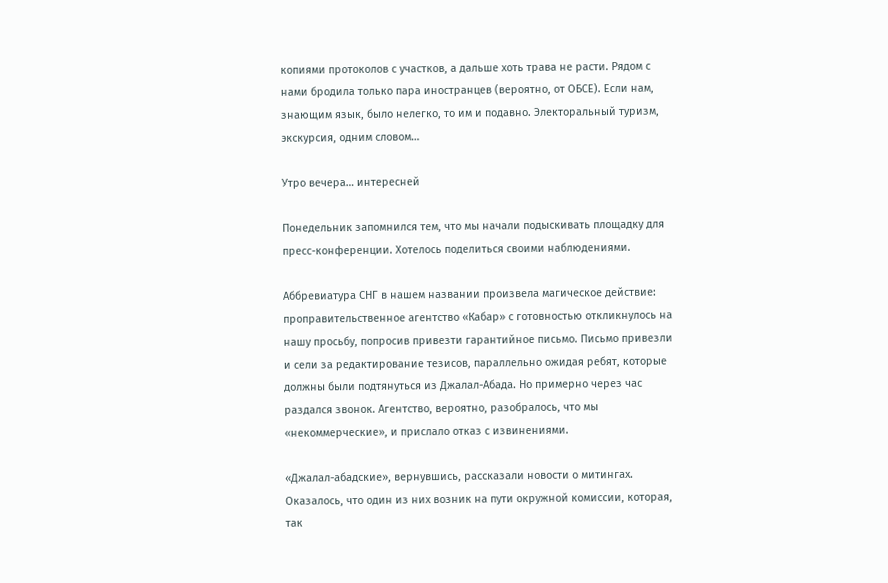копиями протоколов с участков, а дальше хоть трава не расти. Рядом с нами бродила только пара иностранцев (вероятно, от ОБСЕ). Если нам, знающим язык, было нелегко, то им и подавно. Электоральный туризм, экскурсия, одним словом…

Утро вечера… интересней

Понедельник запомнился тем, что мы начали подыскивать площадку для пресс-конференции. Хотелось поделиться своими наблюдениями.

Аббревиатура СНГ в нашем названии произвела магическое действие: проправительственное агентство «Кабар» с готовностью откликнулось на нашу просьбу, попросив привезти гарантийное письмо. Письмо привезли и сели за редактирование тезисов, параллельно ожидая ребят, которые должны были подтянуться из Джалал-Абада. Но примерно через час раздался звонок. Агентство, вероятно, разобралось, что мы «некоммерческие», и прислало отказ с извинениями.

«Джалал-абадские», вернувшись, рассказали новости о митингах. Оказалось, что один из них возник на пути окружной комиссии, которая, так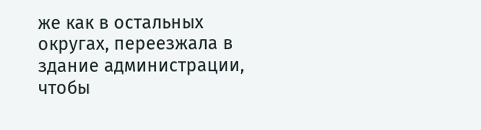же как в остальных округах, переезжала в здание администрации, чтобы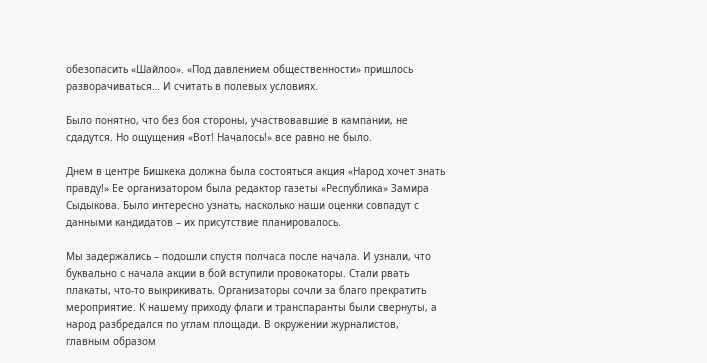обезопасить «Шайлоо». «Под давлением общественности» пришлось разворачиваться… И считать в полевых условиях.

Было понятно, что без боя стороны, участвовавшие в кампании, не сдадутся. Но ощущения «Вот! Началось!» все равно не было.

Днем в центре Бишкека должна была состояться акция «Народ хочет знать правду!» Ее организатором была редактор газеты «Республика» Замира Сыдыкова. Было интересно узнать, насколько наши оценки совпадут с данными кандидатов – их присутствие планировалось.

Мы задержались – подошли спустя полчаса после начала. И узнали, что буквально с начала акции в бой вступили провокаторы. Стали рвать плакаты, что-то выкрикивать. Организаторы сочли за благо прекратить мероприятие. К нашему приходу флаги и транспаранты были свернуты, а народ разбредался по углам площади. В окружении журналистов, главным образом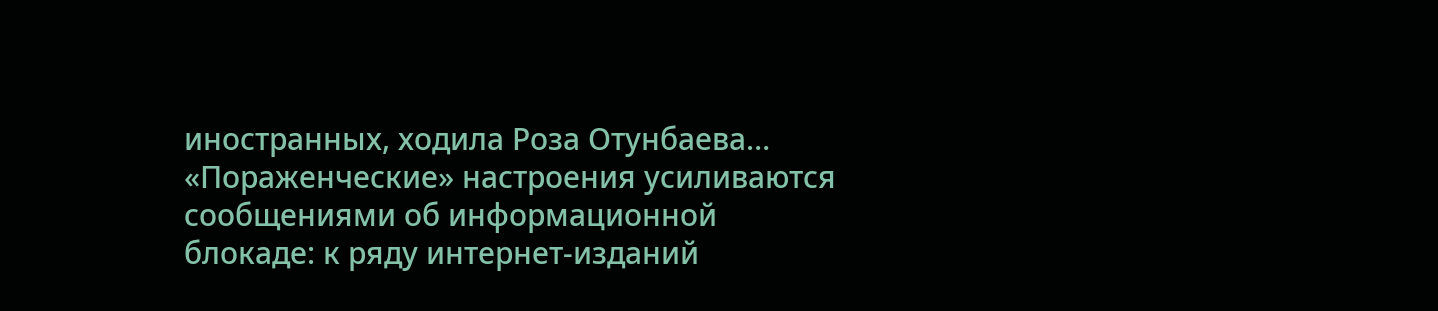иностранных, ходила Роза Отунбаева… «Пораженческие» настроения усиливаются сообщениями об информационной блокаде: к ряду интернет-изданий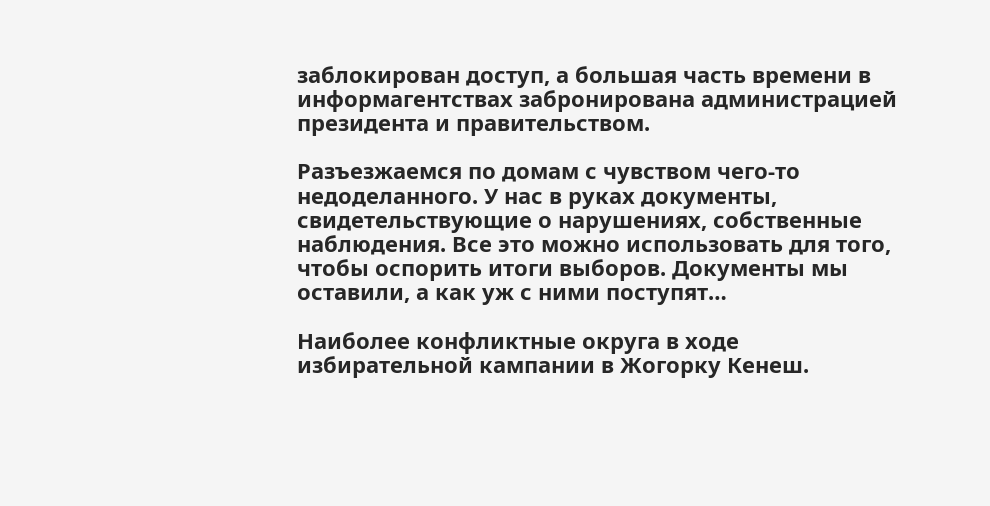заблокирован доступ, а большая часть времени в информагентствах забронирована администрацией президента и правительством.

Разъезжаемся по домам с чувством чего-то недоделанного. У нас в руках документы, свидетельствующие о нарушениях, собственные наблюдения. Все это можно использовать для того, чтобы оспорить итоги выборов. Документы мы оставили, а как уж с ними поступят…

Наиболее конфликтные округа в ходе избирательной кампании в Жогорку Кенеш.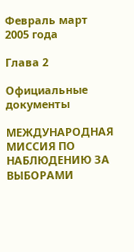Февраль март 2005 года

Глава 2

Официальные документы

МЕЖДУНАРОДНАЯ МИССИЯ ПО НАБЛЮДЕНИЮ ЗА ВЫБОРАМИ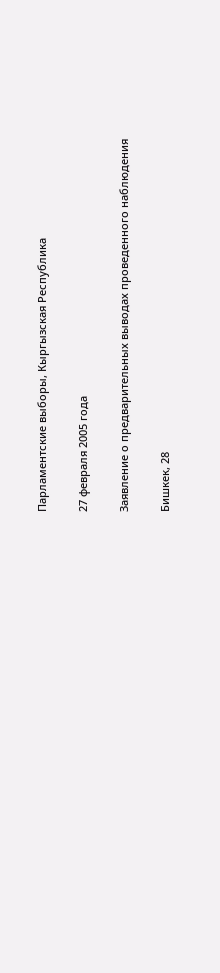Парламентские выборы, Кыргызская Республика

27 февраля 2005 года

Заявление о предварительных выводах проведенного наблюдения

Бишкек, 28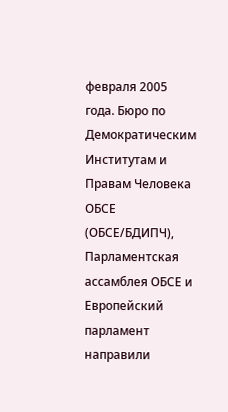февраля 2005 года. Бюро по Демократическим Институтам и Правам Человека ОБСЕ (ОБСЕ/БДИПЧ), Парламентская ассамблея ОБСЕ и Европейский парламент направили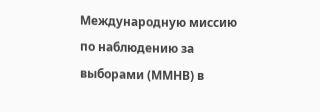Международную миссию по наблюдению за выборами (ММНВ) в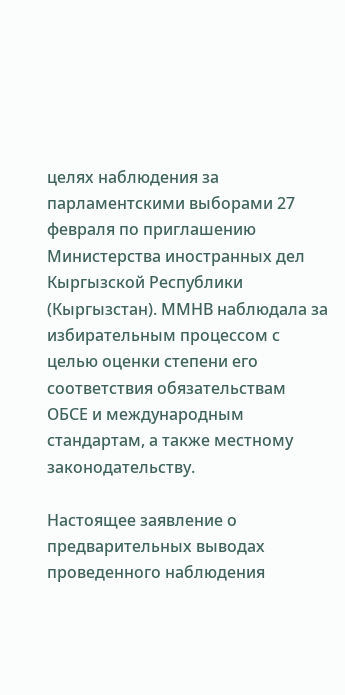целях наблюдения за парламентскими выборами 27 февраля по приглашению Министерства иностранных дел Кыргызской Республики (Кыргызстан). ММНВ наблюдала за избирательным процессом с целью оценки степени его соответствия обязательствам ОБСЕ и международным стандартам, а также местному законодательству.

Настоящее заявление о предварительных выводах проведенного наблюдения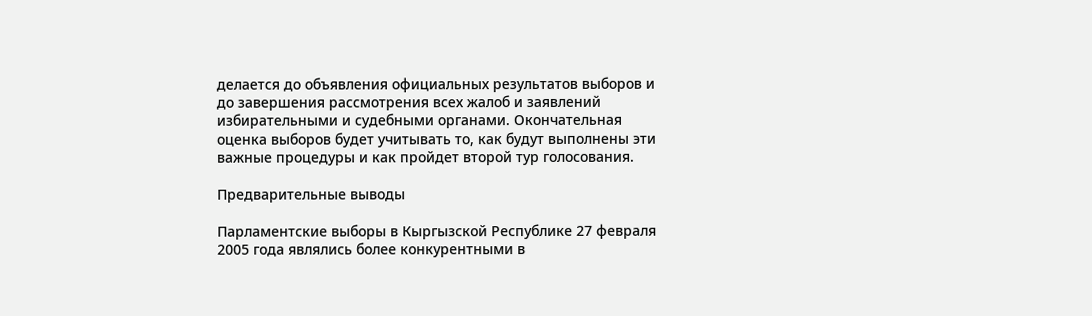делается до объявления официальных результатов выборов и до завершения рассмотрения всех жалоб и заявлений избирательными и судебными органами. Окончательная оценка выборов будет учитывать то, как будут выполнены эти важные процедуры и как пройдет второй тур голосования.

Предварительные выводы

Парламентские выборы в Кыргызской Республике 27 февраля 2005 года являлись более конкурентными в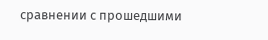сравнении с прошедшими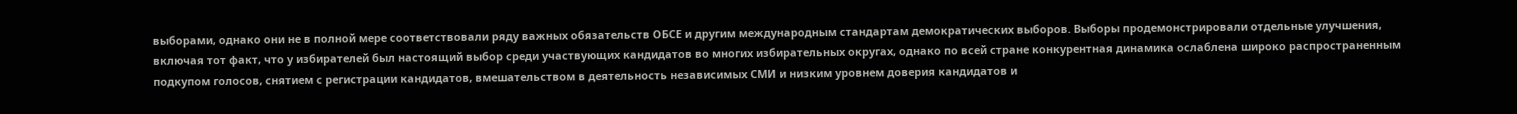выборами, однако они не в полной мере соответствовали ряду важных обязательств ОБСЕ и другим международным стандартам демократических выборов. Выборы продемонстрировали отдельные улучшения, включая тот факт, что у избирателей был настоящий выбор среди участвующих кандидатов во многих избирательных округах, однако по всей стране конкурентная динамика ослаблена широко распространенным подкупом голосов, снятием с регистрации кандидатов, вмешательством в деятельность независимых СМИ и низким уровнем доверия кандидатов и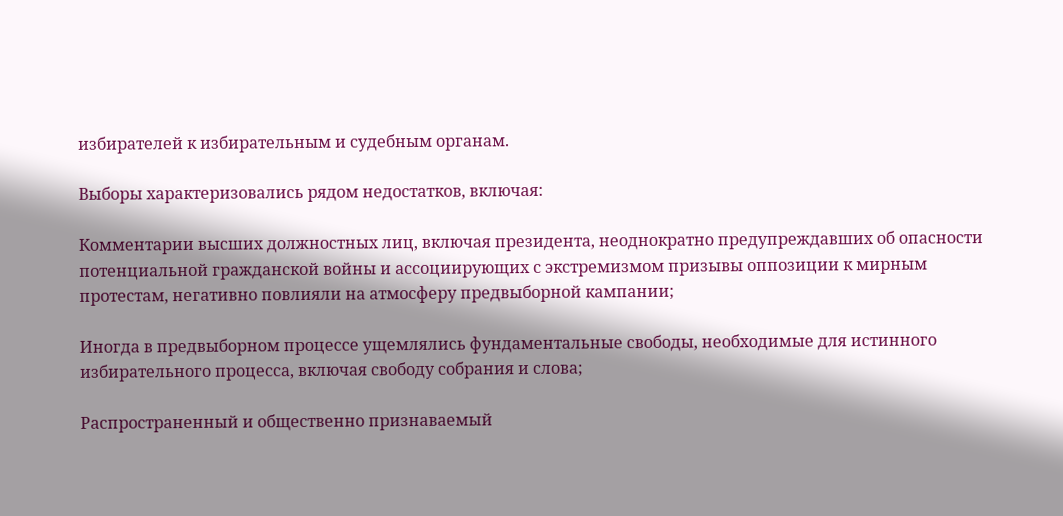избирателей к избирательным и судебным органам.

Выборы характеризовались рядом недостатков, включая:

Комментарии высших должностных лиц, включая президента, неоднократно предупреждавших об опасности потенциальной гражданской войны и ассоциирующих с экстремизмом призывы оппозиции к мирным протестам, негативно повлияли на атмосферу предвыборной кампании;

Иногда в предвыборном процессе ущемлялись фундаментальные свободы, необходимые для истинного избирательного процесса, включая свободу собрания и слова;

Распространенный и общественно признаваемый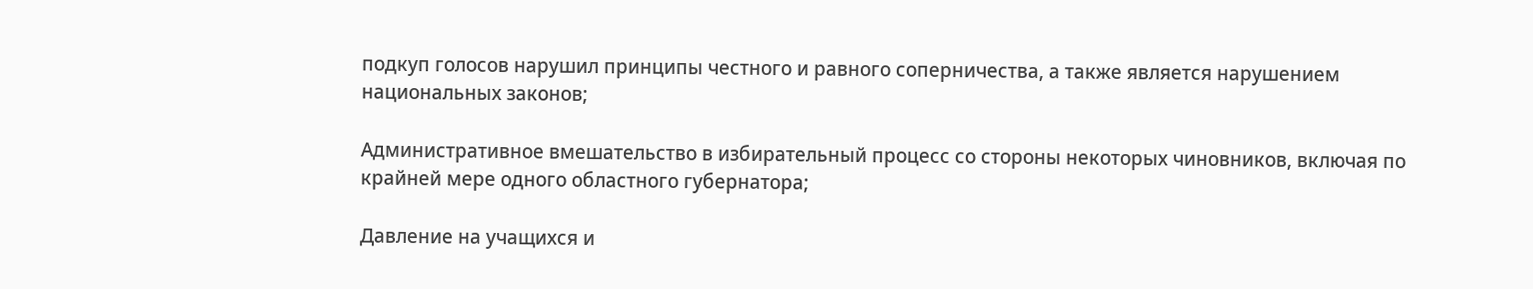подкуп голосов нарушил принципы честного и равного соперничества, а также является нарушением национальных законов;

Административное вмешательство в избирательный процесс со стороны некоторых чиновников, включая по крайней мере одного областного губернатора;

Давление на учащихся и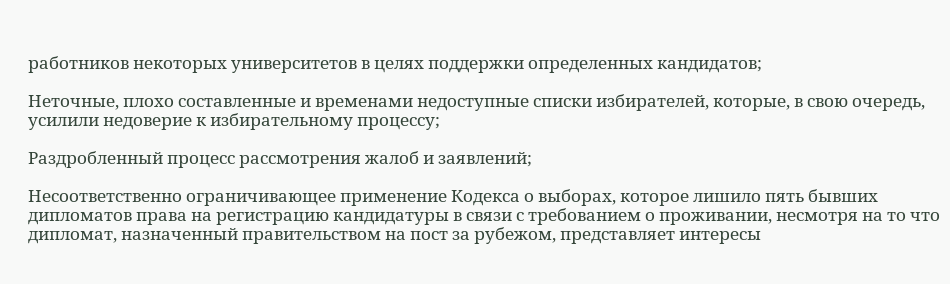работников некоторых университетов в целях поддержки определенных кандидатов;

Неточные, плохо составленные и временами недоступные списки избирателей, которые, в свою очередь, усилили недоверие к избирательному процессу;

Раздробленный процесс рассмотрения жалоб и заявлений;

Несоответственно ограничивающее применение Кодекса о выборах, которое лишило пять бывших дипломатов права на регистрацию кандидатуры в связи с требованием о проживании, несмотря на то что дипломат, назначенный правительством на пост за рубежом, представляет интересы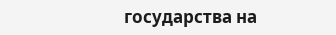государства на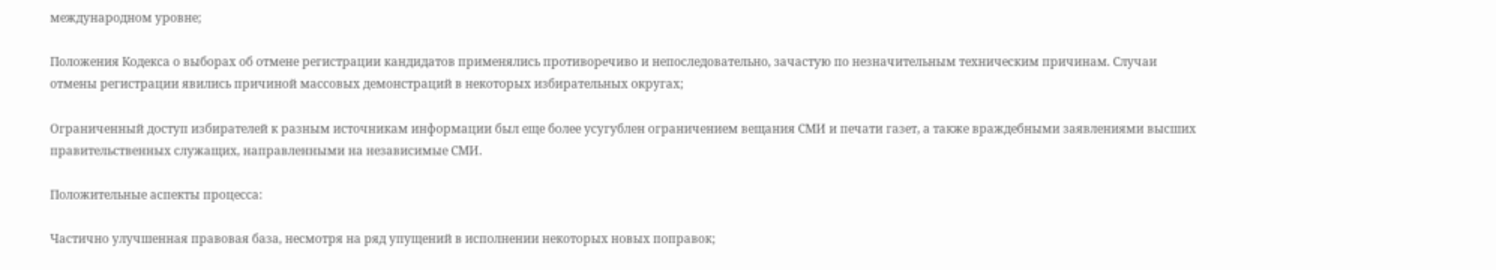международном уровне;

Положения Кодекса о выборах об отмене регистрации кандидатов применялись противоречиво и непоследовательно, зачастую по незначительным техническим причинам. Случаи отмены регистрации явились причиной массовых демонстраций в некоторых избирательных округах;

Ограниченный доступ избирателей к разным источникам информации был еще более усугублен ограничением вещания СМИ и печати газет, а также враждебными заявлениями высших правительственных служащих, направленными на независимые СМИ.

Положительные аспекты процесса:

Частично улучшенная правовая база, несмотря на ряд упущений в исполнении некоторых новых поправок;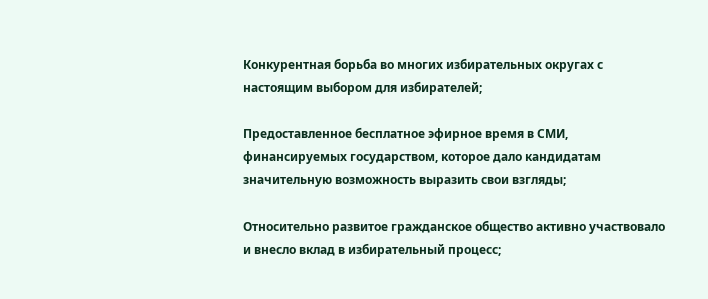Конкурентная борьба во многих избирательных округах с настоящим выбором для избирателей;

Предоставленное бесплатное эфирное время в СМИ, финансируемых государством, которое дало кандидатам значительную возможность выразить свои взгляды;

Относительно развитое гражданское общество активно участвовало и внесло вклад в избирательный процесс;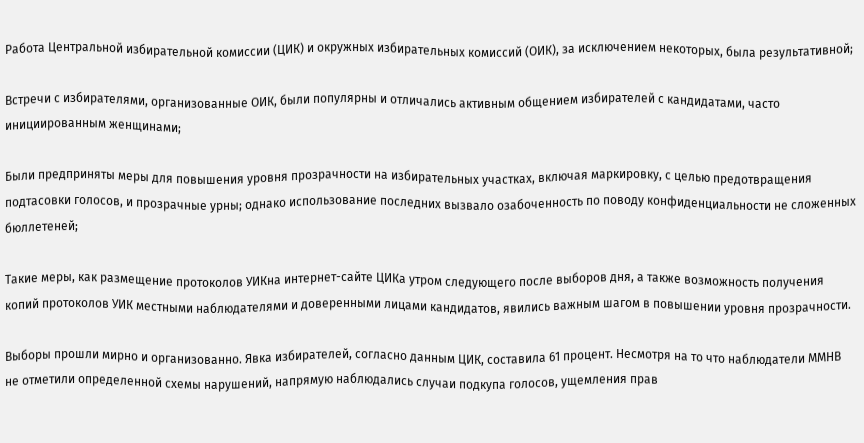Работа Центральной избирательной комиссии (ЦИК) и окружных избирательных комиссий (ОИК), за исключением некоторых, была результативной;

Встречи с избирателями, организованные ОИК, были популярны и отличались активным общением избирателей с кандидатами, часто инициированным женщинами;

Были предприняты меры для повышения уровня прозрачности на избирательных участках, включая маркировку, с целью предотвращения подтасовки голосов, и прозрачные урны; однако использование последних вызвало озабоченность по поводу конфиденциальности не сложенных бюллетеней;

Такие меры, как размещение протоколов УИКна интернет-сайте ЦИКа утром следующего после выборов дня, а также возможность получения копий протоколов УИК местными наблюдателями и доверенными лицами кандидатов, явились важным шагом в повышении уровня прозрачности.

Выборы прошли мирно и организованно. Явка избирателей, согласно данным ЦИК, составила 61 процент. Несмотря на то что наблюдатели ММНВ не отметили определенной схемы нарушений, напрямую наблюдались случаи подкупа голосов, ущемления прав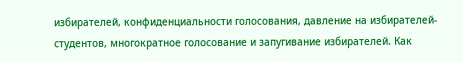избирателей, конфиденциальности голосования, давление на избирателей-студентов, многократное голосование и запугивание избирателей. Как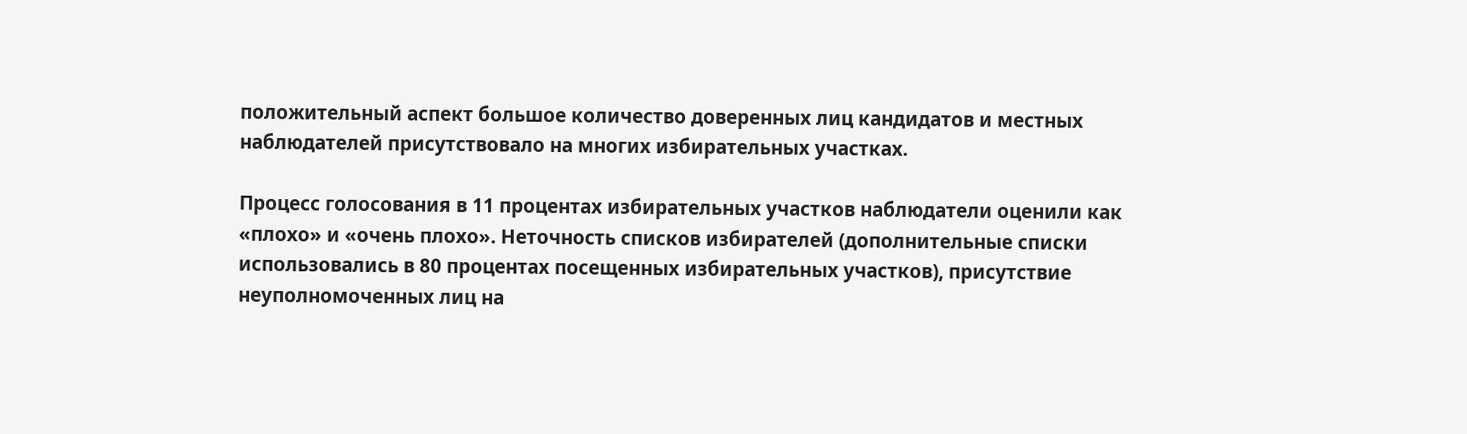положительный аспект большое количество доверенных лиц кандидатов и местных наблюдателей присутствовало на многих избирательных участках.

Процесс голосования в 11 процентах избирательных участков наблюдатели оценили как «плохо» и «очень плохо». Неточность списков избирателей (дополнительные списки использовались в 80 процентах посещенных избирательных участков), присутствие неуполномоченных лиц на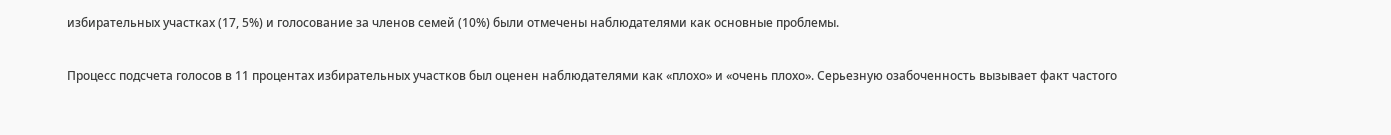избирательных участках (17, 5%) и голосование за членов семей (10%) были отмечены наблюдателями как основные проблемы.

Процесс подсчета голосов в 11 процентах избирательных участков был оценен наблюдателями как «плохо» и «очень плохо». Серьезную озабоченность вызывает факт частого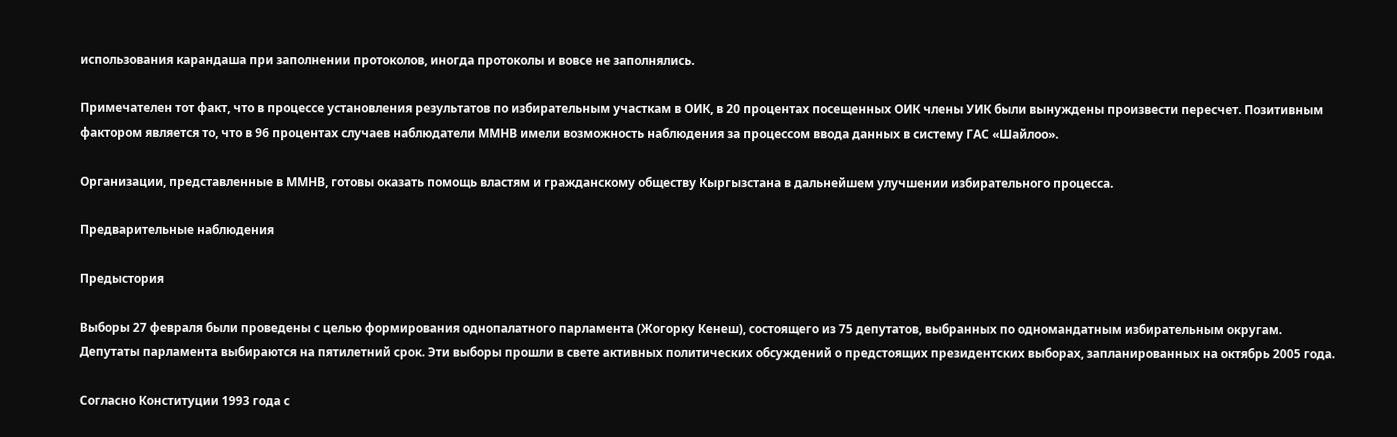использования карандаша при заполнении протоколов, иногда протоколы и вовсе не заполнялись.

Примечателен тот факт, что в процессе установления результатов по избирательным участкам в ОИК, в 20 процентах посещенных ОИК члены УИК были вынуждены произвести пересчет. Позитивным фактором является то, что в 96 процентах случаев наблюдатели ММНВ имели возможность наблюдения за процессом ввода данных в систему ГАС «Шайлоо».

Организации, представленные в ММНВ, готовы оказать помощь властям и гражданскому обществу Кыргызстана в дальнейшем улучшении избирательного процесса.

Предварительные наблюдения

Предыстория

Выборы 27 февраля были проведены с целью формирования однопалатного парламента (Жогорку Кенеш), состоящего из 75 депутатов, выбранных по одномандатным избирательным округам. Депутаты парламента выбираются на пятилетний срок. Эти выборы прошли в свете активных политических обсуждений о предстоящих президентских выборах, запланированных на октябрь 2005 года.

Согласно Конституции 1993 года с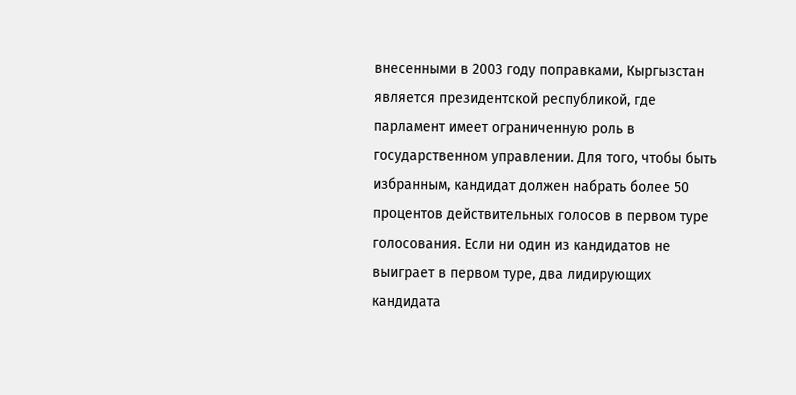внесенными в 2003 году поправками, Кыргызстан является президентской республикой, где парламент имеет ограниченную роль в государственном управлении. Для того, чтобы быть избранным, кандидат должен набрать более 50 процентов действительных голосов в первом туре голосования. Если ни один из кандидатов не выиграет в первом туре, два лидирующих кандидата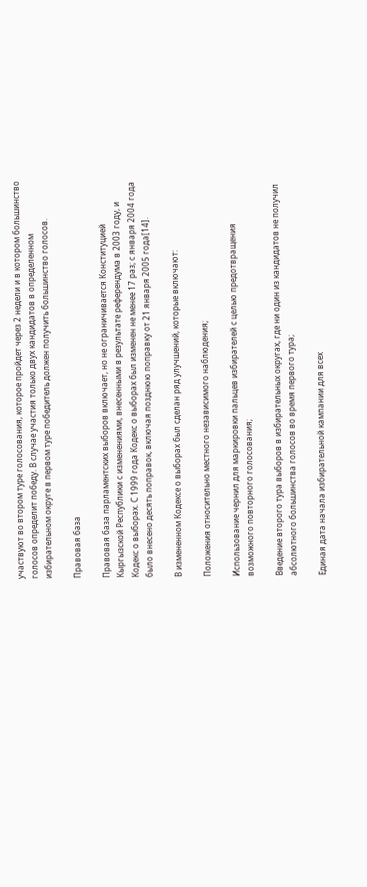участвуют во втором туре голосования, которое пройдет через 2 недели и в котором большинство голосов определит победу. В случае участия только двух кандидатов в определенном избирательном округе в первом туре победитель должен получить большинство голосов.

Правовая база

Правовая база парламентских выборов включает, но не ограничивается Конституцией Кыргызской Республики с изменениями, внесенными в результате референдума в 2003 году, и Кодекс о выборах. С 1999 года Кодекс о выборах был изменен не менее 17 раз; с января 2004 года было внесено десять поправок, включая позднюю поправку от 21 января 2005 года[14].

В измененном Кодексе о выборах был сделан ряд улучшений, которые включают:

Положения относительно местного независимого наблюдения;

Использование чернил для маркировки пальцев избирателей с целью предотвращения возможного повторного голосования;

Введение второго тура выборов в избирательных округах, где ни один из кандидатов не получил абсолютного большинства голосов во время первого тура;

Единая дата начала избирательной кампании для всех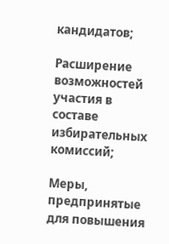кандидатов;

Расширение возможностей участия в составе избирательных комиссий;

Меры, предпринятые для повышения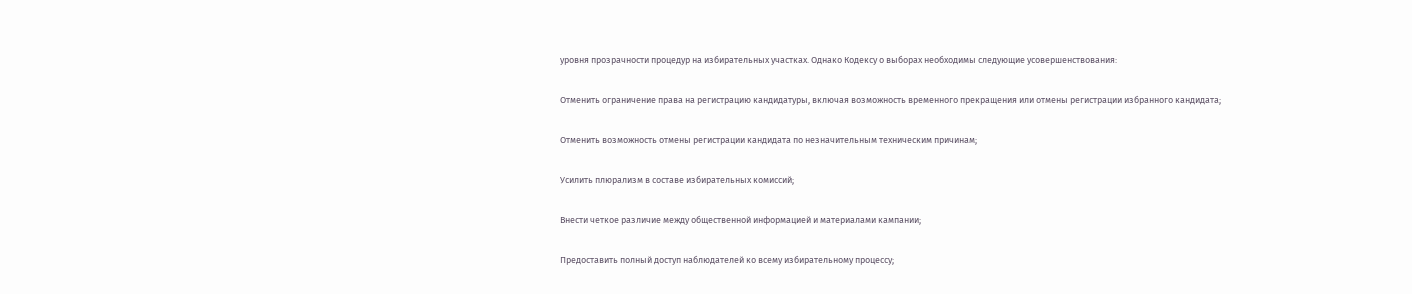уровня прозрачности процедур на избирательных участках. Однако Кодексу о выборах необходимы следующие усовершенствования:

Отменить ограничение права на регистрацию кандидатуры, включая возможность временного прекращения или отмены регистрации избранного кандидата;

Отменить возможность отмены регистрации кандидата по незначительным техническим причинам;

Усилить плюрализм в составе избирательных комиссий;

Внести четкое различие между общественной информацией и материалами кампании;

Предоставить полный доступ наблюдателей ко всему избирательному процессу;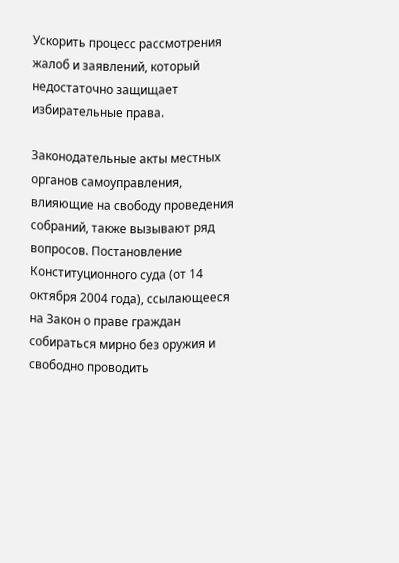Ускорить процесс рассмотрения жалоб и заявлений, который недостаточно защищает избирательные права.

Законодательные акты местных органов самоуправления, влияющие на свободу проведения собраний, также вызывают ряд вопросов. Постановление Конституционного суда (от 14 октября 2004 года), ссылающееся на Закон о праве граждан собираться мирно без оружия и свободно проводить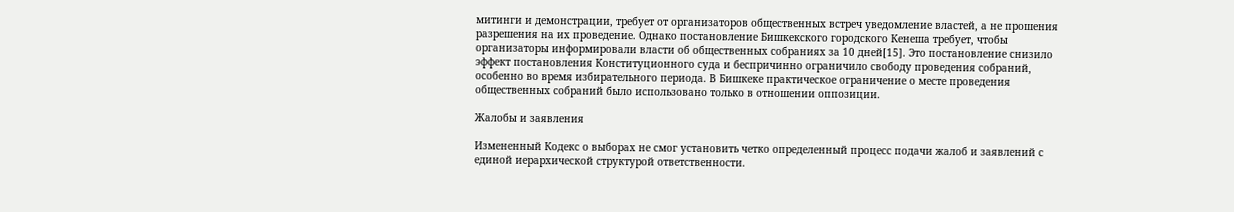митинги и демонстрации, требует от организаторов общественных встреч уведомление властей, а не прошения разрешения на их проведение. Однако постановление Бишкекского городского Кенеша требует, чтобы организаторы информировали власти об общественных собраниях за 10 дней[15]. Это постановление снизило эффект постановления Конституционного суда и беспричинно ограничило свободу проведения собраний, особенно во время избирательного периода. В Бишкеке практическое ограничение о месте проведения общественных собраний было использовано только в отношении оппозиции.

Жалобы и заявления

Измененный Кодекс о выборах не смог установить четко определенный процесс подачи жалоб и заявлений с единой иерархической структурой ответственности.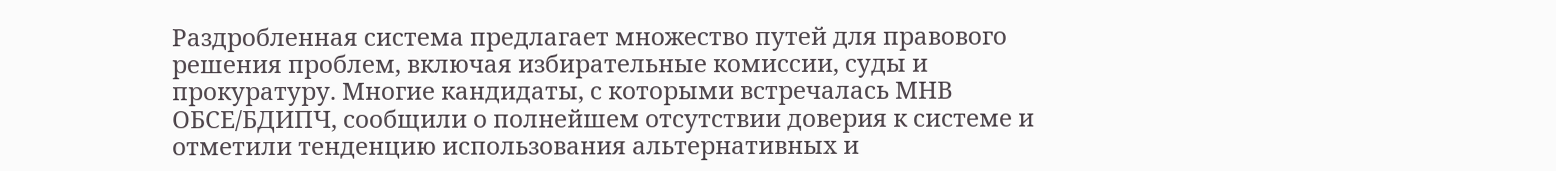Раздробленная система предлагает множество путей для правового решения проблем, включая избирательные комиссии, суды и прокуратуру. Многие кандидаты, с которыми встречалась МНВ ОБСЕ/БДИПЧ, сообщили о полнейшем отсутствии доверия к системе и отметили тенденцию использования альтернативных и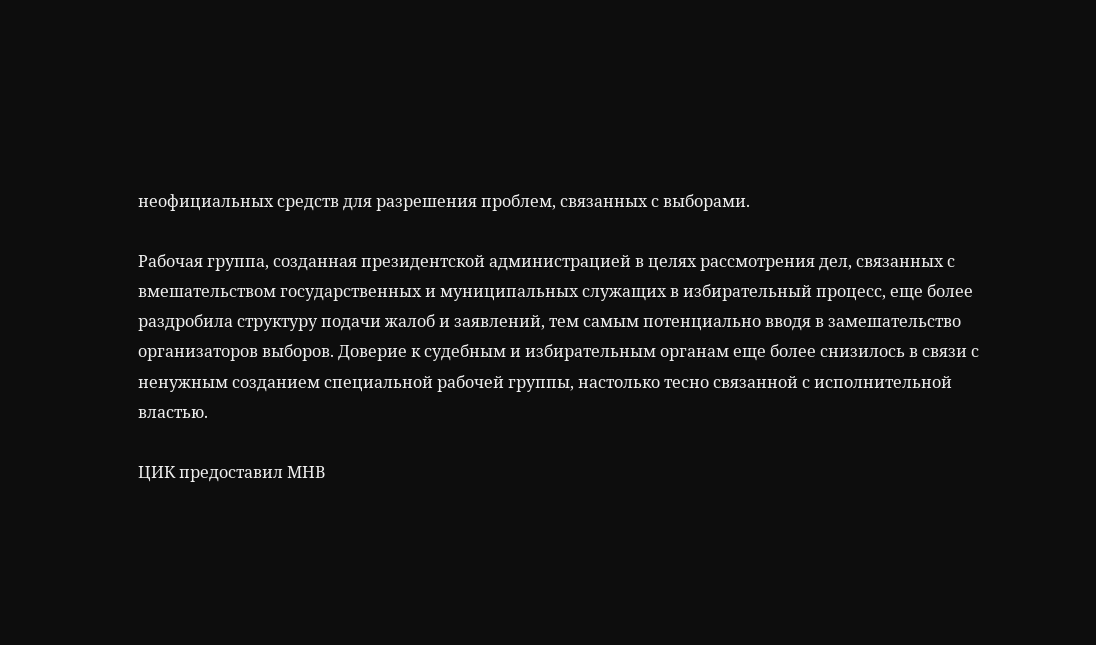неофициальных средств для разрешения проблем, связанных с выборами.

Рабочая группа, созданная президентской администрацией в целях рассмотрения дел, связанных с вмешательством государственных и муниципальных служащих в избирательный процесс, еще более раздробила структуру подачи жалоб и заявлений, тем самым потенциально вводя в замешательство организаторов выборов. Доверие к судебным и избирательным органам еще более снизилось в связи с ненужным созданием специальной рабочей группы, настолько тесно связанной с исполнительной властью.

ЦИК предоставил МНВ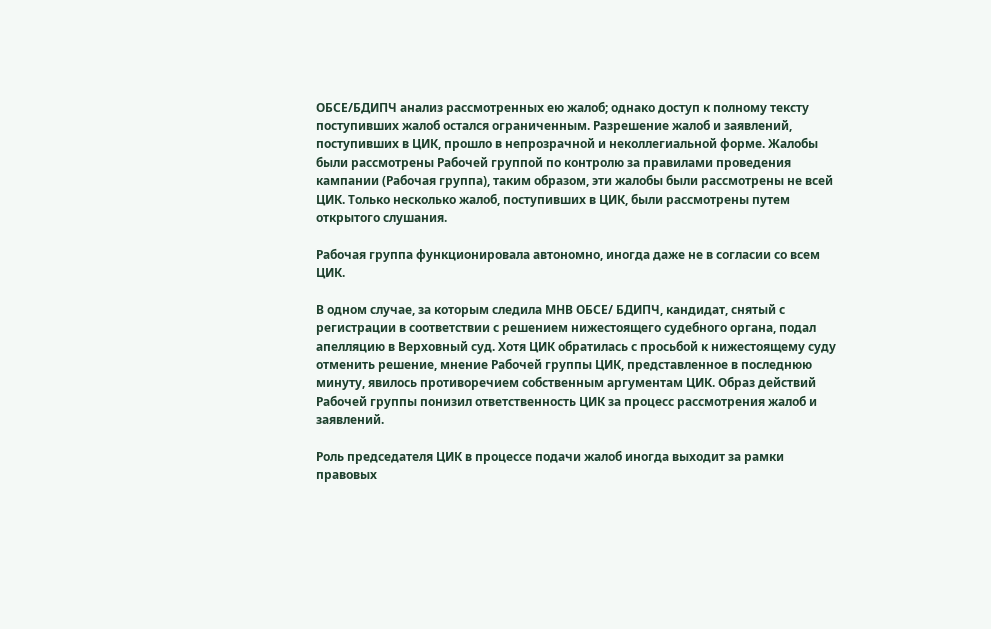ОБСЕ/БДИПЧ анализ рассмотренных ею жалоб; однако доступ к полному тексту поступивших жалоб остался ограниченным. Разрешение жалоб и заявлений, поступивших в ЦИК, прошло в непрозрачной и неколлегиальной форме. Жалобы были рассмотрены Рабочей группой по контролю за правилами проведения кампании (Рабочая группа), таким образом, эти жалобы были рассмотрены не всей ЦИК. Только несколько жалоб, поступивших в ЦИК, были рассмотрены путем открытого слушания.

Рабочая группа функционировала автономно, иногда даже не в согласии со всем ЦИК.

В одном случае, за которым следила МНВ ОБСЕ/ БДИПЧ, кандидат, снятый с регистрации в соответствии с решением нижестоящего судебного органа, подал апелляцию в Верховный суд. Хотя ЦИК обратилась с просьбой к нижестоящему суду отменить решение, мнение Рабочей группы ЦИК, представленное в последнюю минуту, явилось противоречием собственным аргументам ЦИК. Образ действий Рабочей группы понизил ответственность ЦИК за процесс рассмотрения жалоб и заявлений.

Роль председателя ЦИК в процессе подачи жалоб иногда выходит за рамки правовых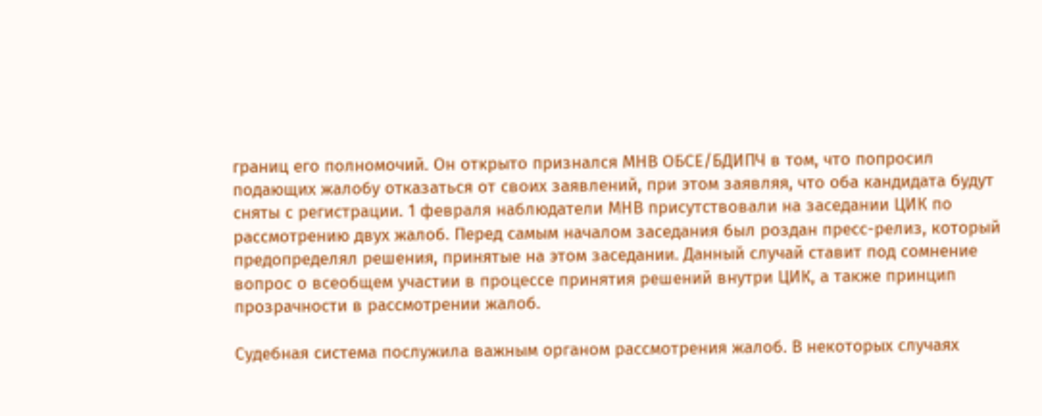границ его полномочий. Он открыто признался МНВ ОБСЕ/БДИПЧ в том, что попросил подающих жалобу отказаться от своих заявлений, при этом заявляя, что оба кандидата будут сняты с регистрации. 1 февраля наблюдатели МНВ присутствовали на заседании ЦИК по рассмотрению двух жалоб. Перед самым началом заседания был роздан пресс-релиз, который предопределял решения, принятые на этом заседании. Данный случай ставит под сомнение вопрос о всеобщем участии в процессе принятия решений внутри ЦИК, а также принцип прозрачности в рассмотрении жалоб.

Судебная система послужила важным органом рассмотрения жалоб. В некоторых случаях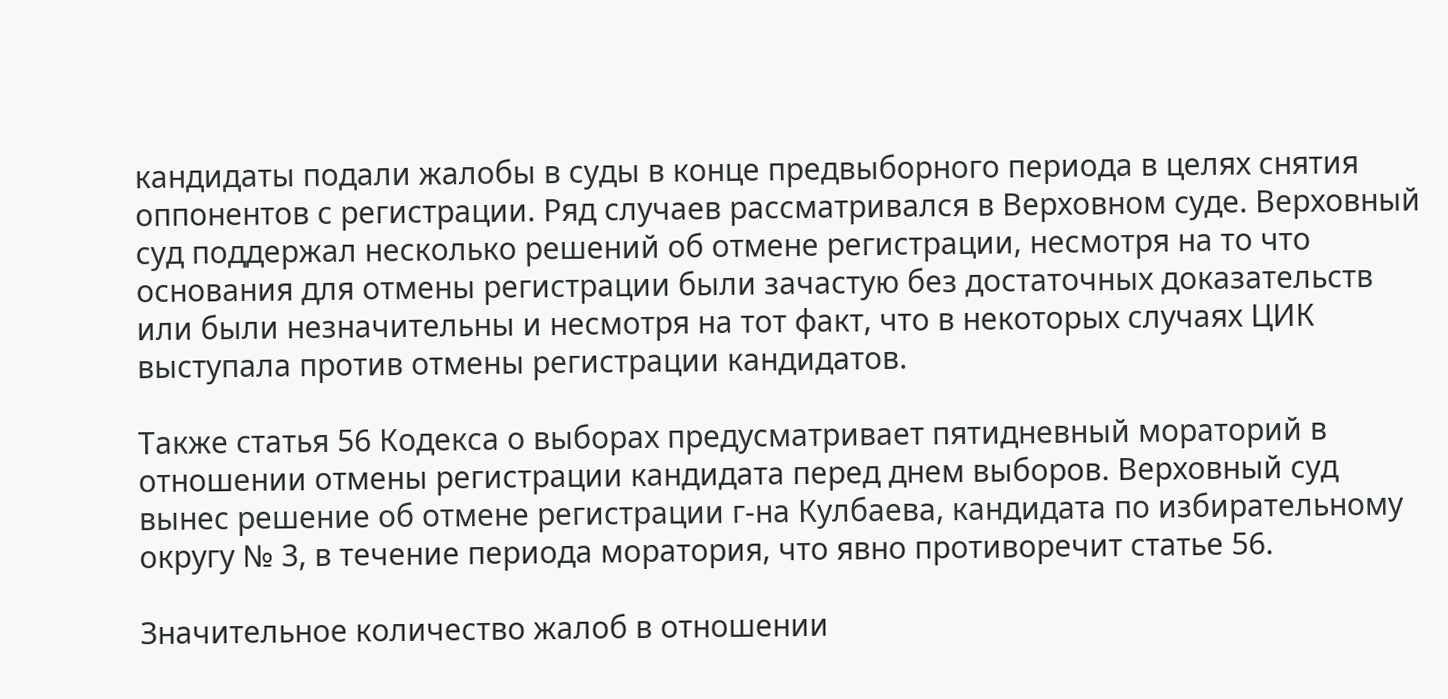кандидаты подали жалобы в суды в конце предвыборного периода в целях снятия оппонентов с регистрации. Ряд случаев рассматривался в Верховном суде. Верховный суд поддержал несколько решений об отмене регистрации, несмотря на то что основания для отмены регистрации были зачастую без достаточных доказательств или были незначительны и несмотря на тот факт, что в некоторых случаях ЦИК выступала против отмены регистрации кандидатов.

Также статья 56 Кодекса о выборах предусматривает пятидневный мораторий в отношении отмены регистрации кандидата перед днем выборов. Верховный суд вынес решение об отмене регистрации г-на Кулбаева, кандидата по избирательному округу № 3, в течение периода моратория, что явно противоречит статье 56.

Значительное количество жалоб в отношении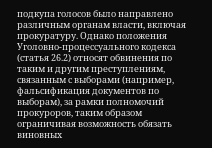подкупа голосов было направлено различным органам власти, включая прокуратуру. Однако положения Уголовно-процессуального кодекса (статья 26.2) относят обвинения по таким и другим преступлениям, связанным с выборами (например, фальсификация документов по выборам), за рамки полномочий прокуроров, таким образом ограничивая возможность обязать виновных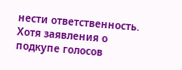нести ответственность. Хотя заявления о подкупе голосов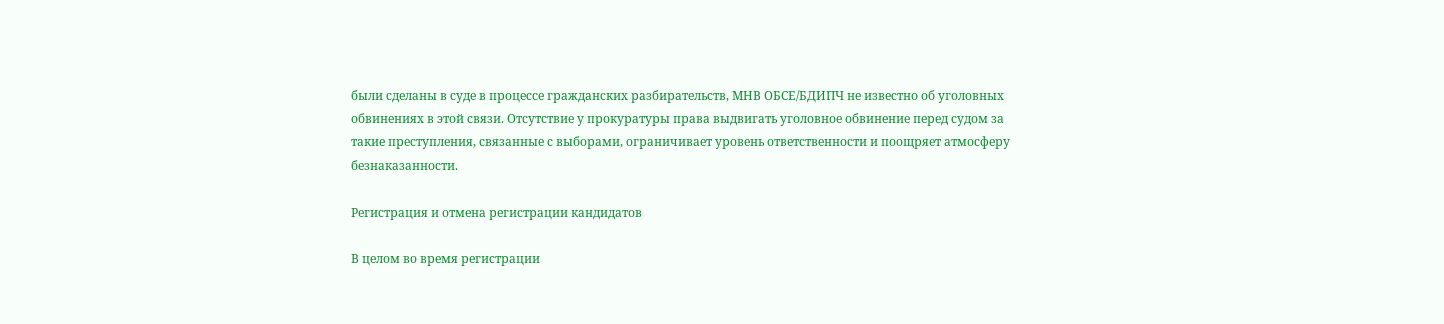были сделаны в суде в процессе гражданских разбирательств, МНВ ОБСЕ/БДИПЧ не известно об уголовных обвинениях в этой связи. Отсутствие у прокуратуры права выдвигать уголовное обвинение перед судом за такие преступления, связанные с выборами, ограничивает уровень ответственности и поощряет атмосферу безнаказанности.

Регистрация и отмена регистрации кандидатов

В целом во время регистрации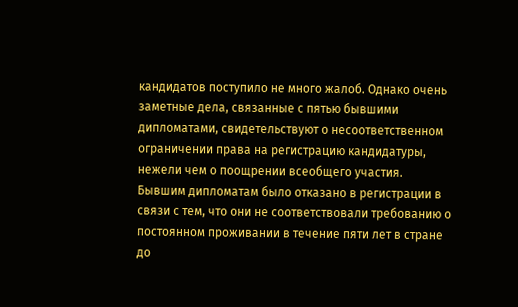кандидатов поступило не много жалоб. Однако очень заметные дела, связанные с пятью бывшими дипломатами, свидетельствуют о несоответственном ограничении права на регистрацию кандидатуры, нежели чем о поощрении всеобщего участия. Бывшим дипломатам было отказано в регистрации в связи с тем, что они не соответствовали требованию о постоянном проживании в течение пяти лет в стране до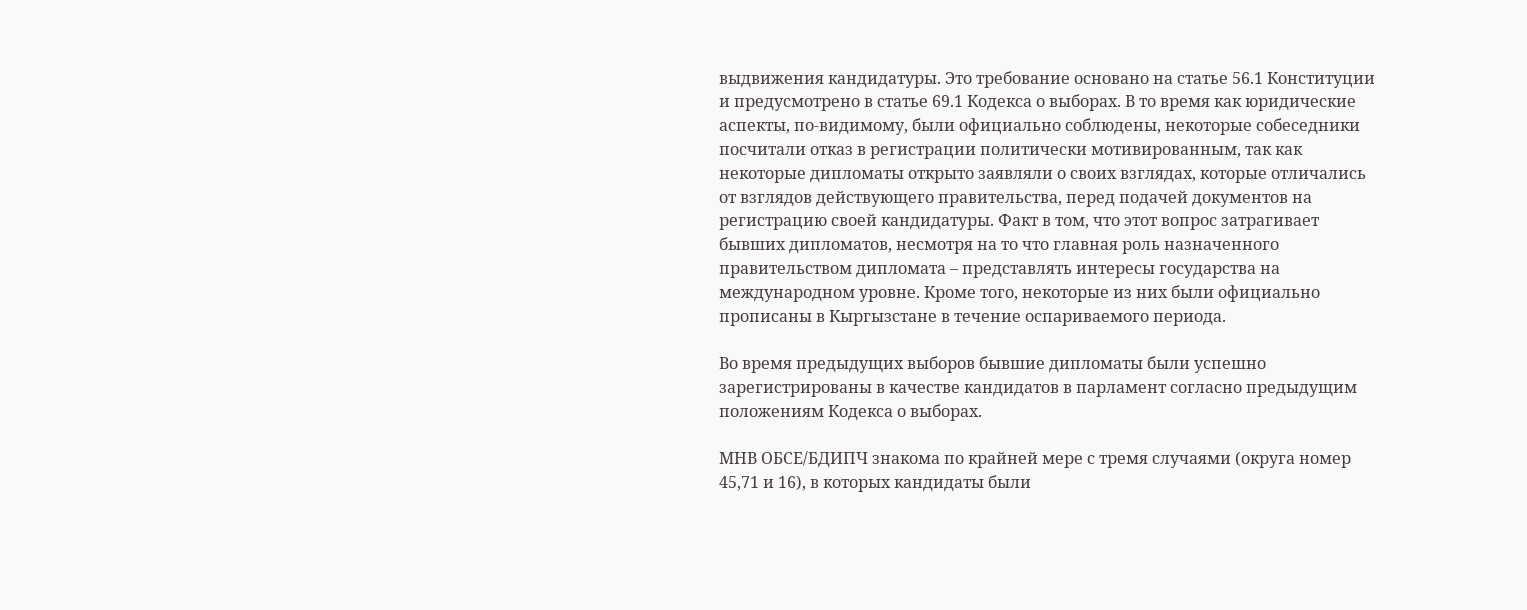выдвижения кандидатуры. Это требование основано на статье 56.1 Конституции и предусмотрено в статье 69.1 Кодекса о выборах. В то время как юридические аспекты, по-видимому, были официально соблюдены, некоторые собеседники посчитали отказ в регистрации политически мотивированным, так как некоторые дипломаты открыто заявляли о своих взглядах, которые отличались от взглядов действующего правительства, перед подачей документов на регистрацию своей кандидатуры. Факт в том, что этот вопрос затрагивает бывших дипломатов, несмотря на то что главная роль назначенного правительством дипломата – представлять интересы государства на международном уровне. Кроме того, некоторые из них были официально прописаны в Кыргызстане в течение оспариваемого периода.

Во время предыдущих выборов бывшие дипломаты были успешно зарегистрированы в качестве кандидатов в парламент согласно предыдущим положениям Кодекса о выборах.

МНВ ОБСЕ/БДИПЧ знакома по крайней мере с тремя случаями (округа номер 45,71 и 16), в которых кандидаты были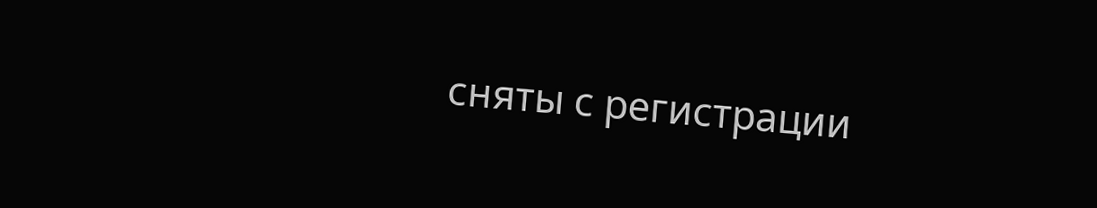сняты с регистрации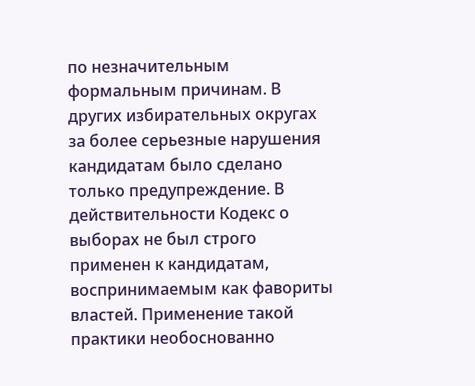по незначительным формальным причинам. В других избирательных округах за более серьезные нарушения кандидатам было сделано только предупреждение. В действительности Кодекс о выборах не был строго применен к кандидатам, воспринимаемым как фавориты властей. Применение такой практики необоснованно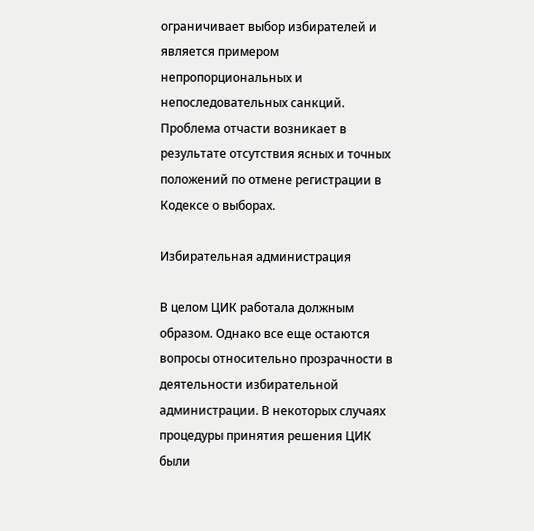ограничивает выбор избирателей и является примером непропорциональных и непоследовательных санкций. Проблема отчасти возникает в результате отсутствия ясных и точных положений по отмене регистрации в Кодексе о выборах.

Избирательная администрация

В целом ЦИК работала должным образом. Однако все еще остаются вопросы относительно прозрачности в деятельности избирательной администрации. В некоторых случаях процедуры принятия решения ЦИК были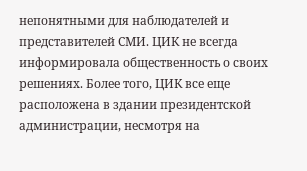непонятными для наблюдателей и представителей СМИ. ЦИК не всегда информировала общественность о своих решениях. Более того, ЦИК все еще расположена в здании президентской администрации, несмотря на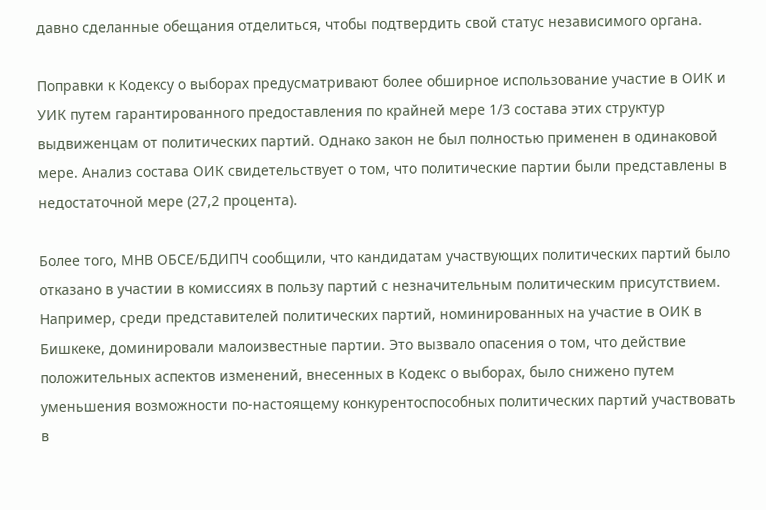давно сделанные обещания отделиться, чтобы подтвердить свой статус независимого органа.

Поправки к Кодексу о выборах предусматривают более обширное использование участие в ОИК и УИК путем гарантированного предоставления по крайней мере 1/3 состава этих структур выдвиженцам от политических партий. Однако закон не был полностью применен в одинаковой мере. Анализ состава ОИК свидетельствует о том, что политические партии были представлены в недостаточной мере (27,2 процента).

Более того, МНВ ОБСЕ/БДИПЧ сообщили, что кандидатам участвующих политических партий было отказано в участии в комиссиях в пользу партий с незначительным политическим присутствием. Например, среди представителей политических партий, номинированных на участие в ОИК в Бишкеке, доминировали малоизвестные партии. Это вызвало опасения о том, что действие положительных аспектов изменений, внесенных в Кодекс о выборах, было снижено путем уменьшения возможности по-настоящему конкурентоспособных политических партий участвовать в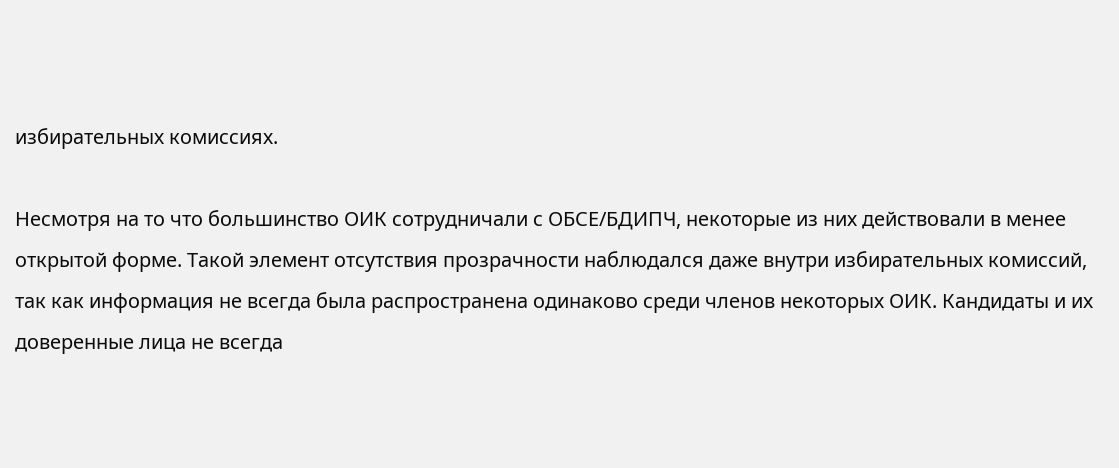избирательных комиссиях.

Несмотря на то что большинство ОИК сотрудничали с ОБСЕ/БДИПЧ, некоторые из них действовали в менее открытой форме. Такой элемент отсутствия прозрачности наблюдался даже внутри избирательных комиссий, так как информация не всегда была распространена одинаково среди членов некоторых ОИК. Кандидаты и их доверенные лица не всегда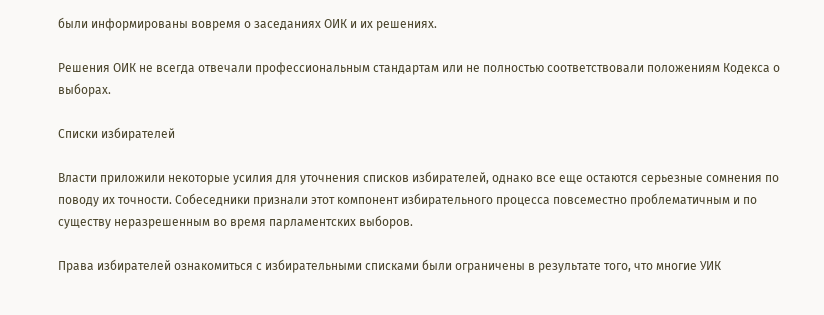были информированы вовремя о заседаниях ОИК и их решениях.

Решения ОИК не всегда отвечали профессиональным стандартам или не полностью соответствовали положениям Кодекса о выборах.

Списки избирателей

Власти приложили некоторые усилия для уточнения списков избирателей, однако все еще остаются серьезные сомнения по поводу их точности. Собеседники признали этот компонент избирательного процесса повсеместно проблематичным и по существу неразрешенным во время парламентских выборов.

Права избирателей ознакомиться с избирательными списками были ограничены в результате того, что многие УИК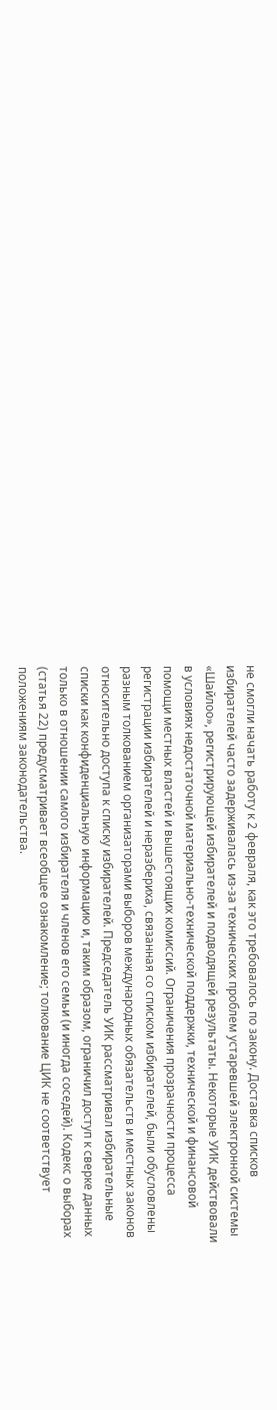не смогли начать работу к 2 февраля, как это требовалось по закону. Доставка списков избирателей часто задерживалась из-за технических проблем устаревшей электронной системы «Шайлоо», регистрирующей избирателей и подводящей результаты. Некоторые УИК действовали в условиях недостаточной материально-технической поддержки, технической и финансовой помощи местных властей и вышестоящих комиссий. Ограничения прозрачности процесса регистрации избирателей и неразбериха, связанная со списком избирателей, были обусловлены разным толкованием организаторами выборов международных обязательств и местных законов относительно доступа к списку избирателей. Председатель УИК рассматривал избирательные списки как конфиденциальную информацию и, таким образом, ограничил доступ к сверке данных только в отношении самого избирателя и членов его семьи (и иногда соседей). Кодекс о выборах (статья 22) предусматривает всеобщее ознакомление; толкование ЦИК не соответствует положениям законодательства.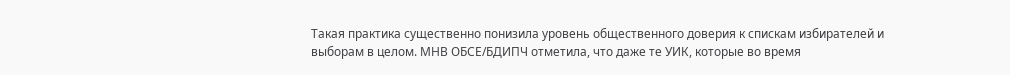Такая практика существенно понизила уровень общественного доверия к спискам избирателей и выборам в целом. МНВ ОБСЕ/БДИПЧ отметила, что даже те УИК, которые во время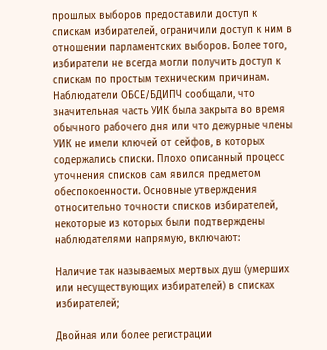прошлых выборов предоставили доступ к спискам избирателей, ограничили доступ к ним в отношении парламентских выборов. Более того, избиратели не всегда могли получить доступ к спискам по простым техническим причинам. Наблюдатели ОБСЕ/БДИПЧ сообщали, что значительная часть УИК была закрыта во время обычного рабочего дня или что дежурные члены УИК не имели ключей от сейфов, в которых содержались списки. Плохо описанный процесс уточнения списков сам явился предметом обеспокоенности. Основные утверждения относительно точности списков избирателей, некоторые из которых были подтверждены наблюдателями напрямую, включают:

Наличие так называемых мертвых душ (умерших или несуществующих избирателей) в списках избирателей;

Двойная или более регистрации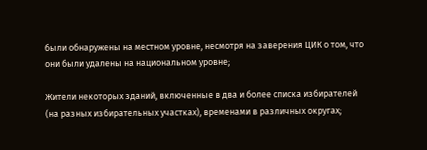были обнаружены на местном уровне, несмотря на заверения ЦИК о том, что они были удалены на национальном уровне;

Жители некоторых зданий, включенные в два и более списка избирателей (на разных избирательных участках), временами в различных округах;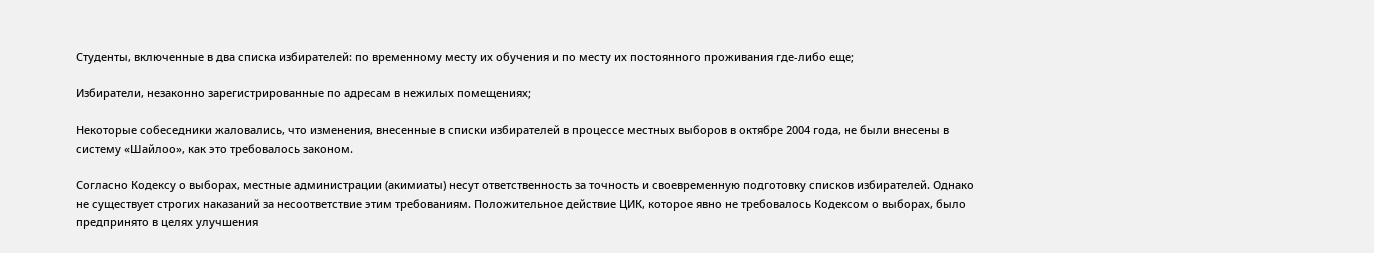Студенты, включенные в два списка избирателей: по временному месту их обучения и по месту их постоянного проживания где-либо еще;

Избиратели, незаконно зарегистрированные по адресам в нежилых помещениях;

Некоторые собеседники жаловались, что изменения, внесенные в списки избирателей в процессе местных выборов в октябре 2004 года, не были внесены в систему «Шайлоо», как это требовалось законом.

Согласно Кодексу о выборах, местные администрации (акимиаты) несут ответственность за точность и своевременную подготовку списков избирателей. Однако не существует строгих наказаний за несоответствие этим требованиям. Положительное действие ЦИК, которое явно не требовалось Кодексом о выборах, было предпринято в целях улучшения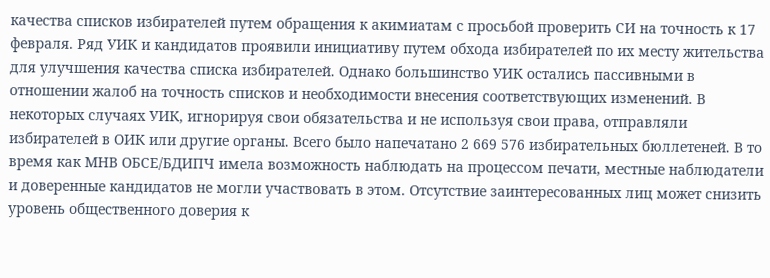качества списков избирателей путем обращения к акимиатам с просьбой проверить СИ на точность к 17 февраля. Ряд УИК и кандидатов проявили инициативу путем обхода избирателей по их месту жительства для улучшения качества списка избирателей. Однако большинство УИК остались пассивными в отношении жалоб на точность списков и необходимости внесения соответствующих изменений. В некоторых случаях УИК, игнорируя свои обязательства и не используя свои права, отправляли избирателей в ОИК или другие органы. Всего было напечатано 2 669 576 избирательных бюллетеней. В то время как МНВ ОБСЕ/БДИПЧ имела возможность наблюдать на процессом печати, местные наблюдатели и доверенные кандидатов не могли участвовать в этом. Отсутствие заинтересованных лиц может снизить уровень общественного доверия к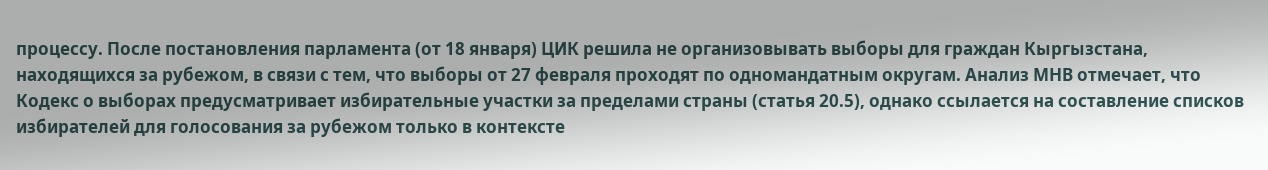процессу. После постановления парламента (от 18 января) ЦИК решила не организовывать выборы для граждан Кыргызстана, находящихся за рубежом, в связи с тем, что выборы от 27 февраля проходят по одномандатным округам. Анализ МНВ отмечает, что Кодекс о выборах предусматривает избирательные участки за пределами страны (статья 20.5), однако ссылается на составление списков избирателей для голосования за рубежом только в контексте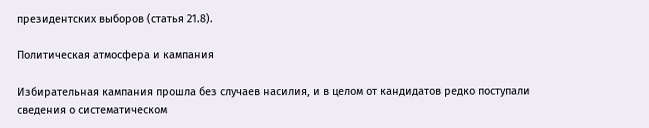президентских выборов (статья 21.8).

Политическая атмосфера и кампания

Избирательная кампания прошла без случаев насилия, и в целом от кандидатов редко поступали сведения о систематическом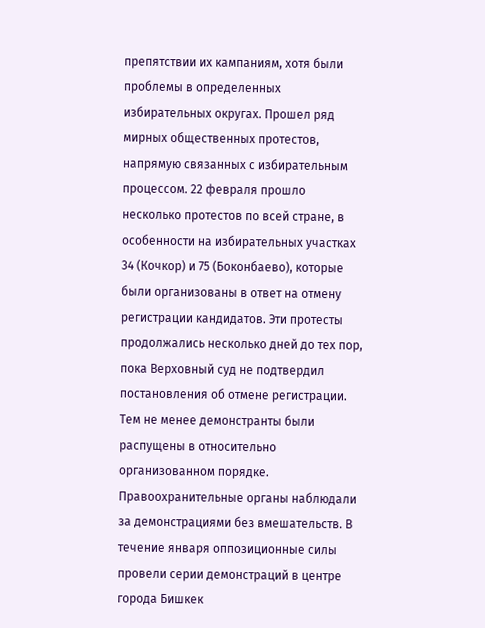препятствии их кампаниям, хотя были проблемы в определенных избирательных округах. Прошел ряд мирных общественных протестов, напрямую связанных с избирательным процессом. 22 февраля прошло несколько протестов по всей стране, в особенности на избирательных участках 34 (Кочкор) и 75 (Боконбаево), которые были организованы в ответ на отмену регистрации кандидатов. Эти протесты продолжались несколько дней до тех пор, пока Верховный суд не подтвердил постановления об отмене регистрации. Тем не менее демонстранты были распущены в относительно организованном порядке. Правоохранительные органы наблюдали за демонстрациями без вмешательств. В течение января оппозиционные силы провели серии демонстраций в центре города Бишкек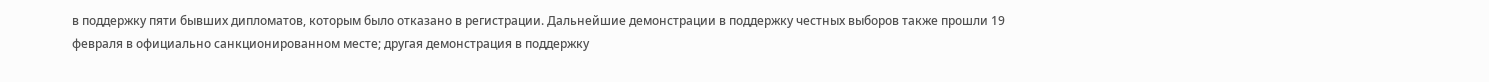в поддержку пяти бывших дипломатов, которым было отказано в регистрации. Дальнейшие демонстрации в поддержку честных выборов также прошли 19 февраля в официально санкционированном месте; другая демонстрация в поддержку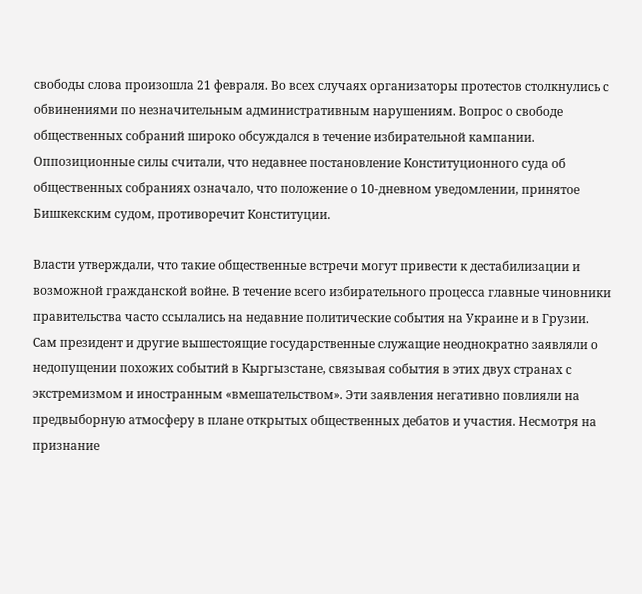свободы слова произошла 21 февраля. Во всех случаях организаторы протестов столкнулись с обвинениями по незначительным административным нарушениям. Вопрос о свободе общественных собраний широко обсуждался в течение избирательной кампании. Оппозиционные силы считали, что недавнее постановление Конституционного суда об общественных собраниях означало, что положение о 10-дневном уведомлении, принятое Бишкекским судом, противоречит Конституции.

Власти утверждали, что такие общественные встречи могут привести к дестабилизации и возможной гражданской войне. В течение всего избирательного процесса главные чиновники правительства часто ссылались на недавние политические события на Украине и в Грузии. Сам президент и другие вышестоящие государственные служащие неоднократно заявляли о недопущении похожих событий в Кыргызстане, связывая события в этих двух странах с экстремизмом и иностранным «вмешательством». Эти заявления негативно повлияли на предвыборную атмосферу в плане открытых общественных дебатов и участия. Несмотря на признание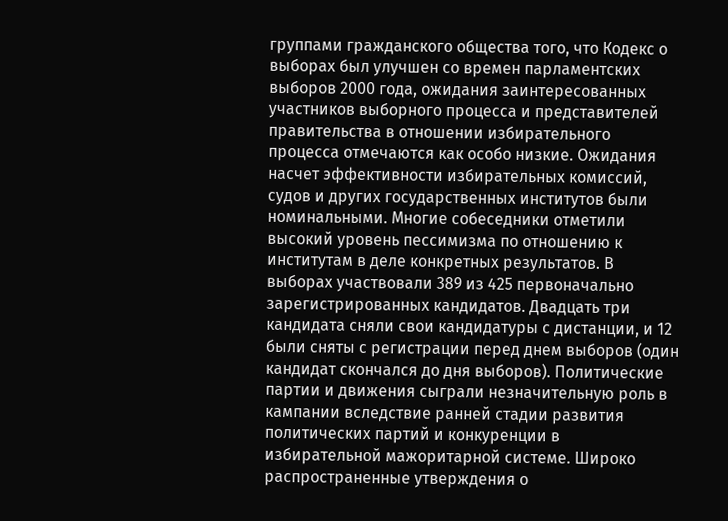группами гражданского общества того, что Кодекс о выборах был улучшен со времен парламентских выборов 2000 года, ожидания заинтересованных участников выборного процесса и представителей правительства в отношении избирательного процесса отмечаются как особо низкие. Ожидания насчет эффективности избирательных комиссий, судов и других государственных институтов были номинальными. Многие собеседники отметили высокий уровень пессимизма по отношению к институтам в деле конкретных результатов. В выборах участвовали 389 из 425 первоначально зарегистрированных кандидатов. Двадцать три кандидата сняли свои кандидатуры с дистанции, и 12 были сняты с регистрации перед днем выборов (один кандидат скончался до дня выборов). Политические партии и движения сыграли незначительную роль в кампании вследствие ранней стадии развития политических партий и конкуренции в избирательной мажоритарной системе. Широко распространенные утверждения о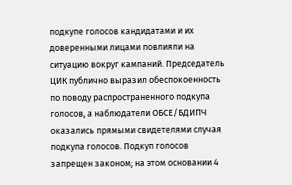подкупе голосов кандидатами и их доверенными лицами повлияли на ситуацию вокруг кампаний. Председатель ЦИК публично выразил обеспокоенность по поводу распространенного подкупа голосов, а наблюдатели ОБСЕ/БДИПЧ оказались прямыми свидетелями случая подкупа голосов. Подкуп голосов запрещен законом; на этом основании 4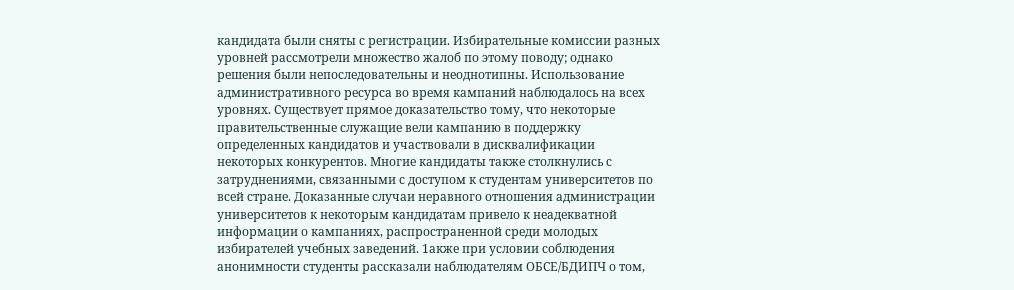кандидата были сняты с регистрации. Избирательные комиссии разных уровней рассмотрели множество жалоб по этому поводу; однако решения были непоследовательны и неоднотипны. Использование административного ресурса во время кампаний наблюдалось на всех уровнях. Существует прямое доказательство тому, что некоторые правительственные служащие вели кампанию в поддержку определенных кандидатов и участвовали в дисквалификации некоторых конкурентов. Многие кандидаты также столкнулись с затруднениями, связанными с доступом к студентам университетов по всей стране. Доказанные случаи неравного отношения администрации университетов к некоторым кандидатам привело к неадекватной информации о кампаниях, распространенной среди молодых избирателей учебных заведений. 1акже при условии соблюдения анонимности студенты рассказали наблюдателям ОБСЕ/БДИПЧ о том,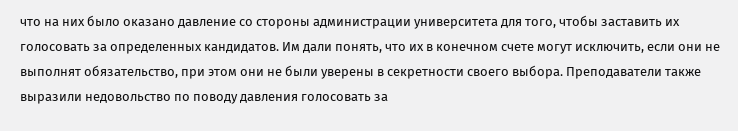что на них было оказано давление со стороны администрации университета для того, чтобы заставить их голосовать за определенных кандидатов. Им дали понять, что их в конечном счете могут исключить, если они не выполнят обязательство, при этом они не были уверены в секретности своего выбора. Преподаватели также выразили недовольство по поводу давления голосовать за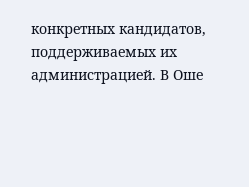конкретных кандидатов, поддерживаемых их администрацией. В Оше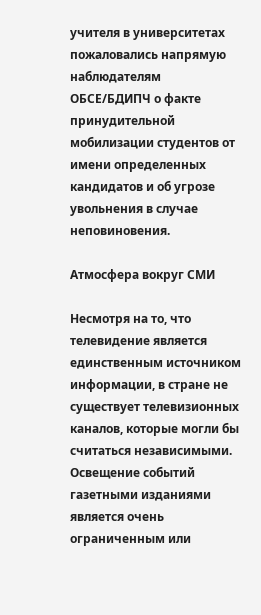учителя в университетах пожаловались напрямую наблюдателям ОБСЕ/БДИПЧ о факте принудительной мобилизации студентов от имени определенных кандидатов и об угрозе увольнения в случае неповиновения.

Атмосфера вокруг СМИ

Несмотря на то, что телевидение является единственным источником информации, в стране не существует телевизионных каналов, которые могли бы считаться независимыми. Освещение событий газетными изданиями является очень ограниченным или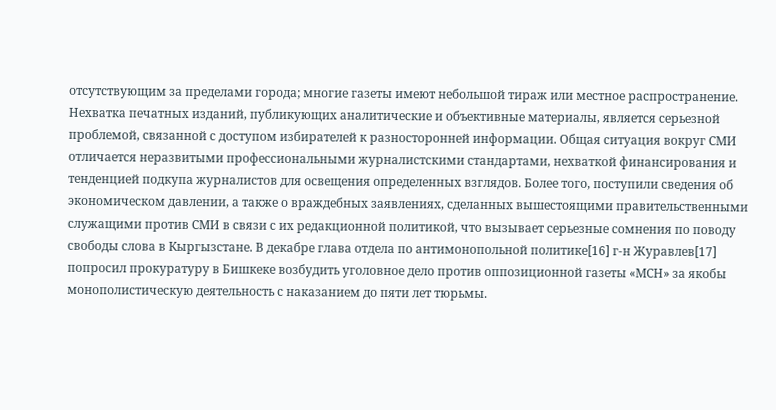отсутствующим за пределами города; многие газеты имеют небольшой тираж или местное распространение. Нехватка печатных изданий, публикующих аналитические и объективные материалы, является серьезной проблемой, связанной с доступом избирателей к разносторонней информации. Общая ситуация вокруг СМИ отличается неразвитыми профессиональными журналистскими стандартами, нехваткой финансирования и тенденцией подкупа журналистов для освещения определенных взглядов. Более того, поступили сведения об экономическом давлении, а также о враждебных заявлениях, сделанных вышестоящими правительственными служащими против СМИ в связи с их редакционной политикой, что вызывает серьезные сомнения по поводу свободы слова в Кыргызстане. В декабре глава отдела по антимонопольной политике[16] г-н Журавлев[17] попросил прокуратуру в Бишкеке возбудить уголовное дело против оппозиционной газеты «МСН» за якобы монополистическую деятельность с наказанием до пяти лет тюрьмы.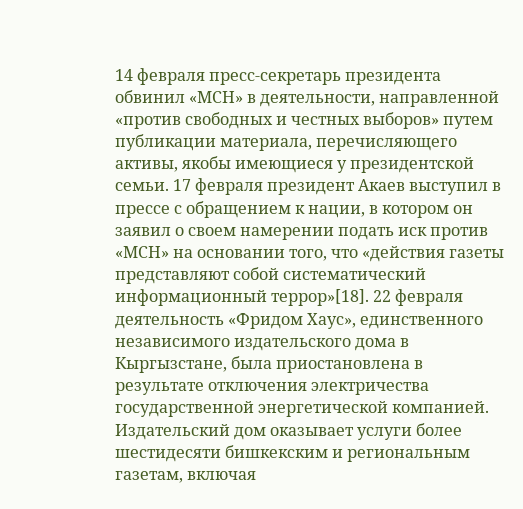14 февраля пресс-секретарь президента обвинил «МСН» в деятельности, направленной «против свободных и честных выборов» путем публикации материала, перечисляющего активы, якобы имеющиеся у президентской семьи. 17 февраля президент Акаев выступил в прессе с обращением к нации, в котором он заявил о своем намерении подать иск против «МСН» на основании того, что «действия газеты представляют собой систематический информационный террор»[18]. 22 февраля деятельность «Фридом Хаус», единственного независимого издательского дома в Кыргызстане, была приостановлена в результате отключения электричества государственной энергетической компанией. Издательский дом оказывает услуги более шестидесяти бишкекским и региональным газетам, включая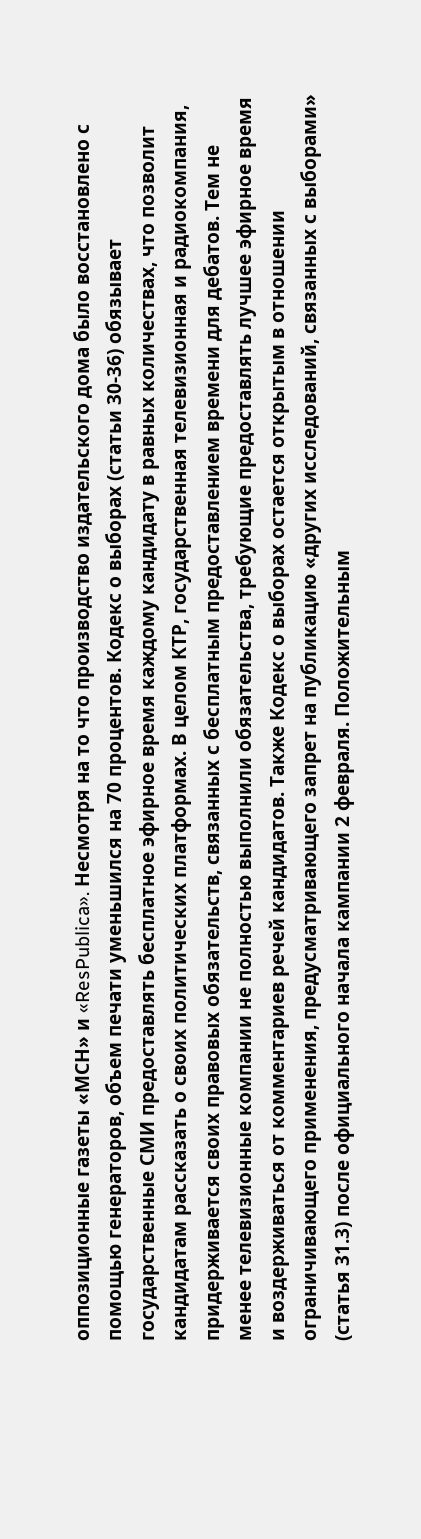оппозиционные газеты «МСН» и «ResPublica». Несмотря на то что производство издательского дома было восстановлено с помощью генераторов, объем печати уменьшился на 70 процентов. Кодекс о выборах (статьи 30-36) обязывает государственные СМИ предоставлять бесплатное эфирное время каждому кандидату в равных количествах, что позволит кандидатам рассказать о своих политических платформах. В целом КТР, государственная телевизионная и радиокомпания, придерживается своих правовых обязательств, связанных с бесплатным предоставлением времени для дебатов. Тем не менее телевизионные компании не полностью выполнили обязательства, требующие предоставлять лучшее эфирное время и воздерживаться от комментариев речей кандидатов. Также Кодекс о выборах остается открытым в отношении ограничивающего применения, предусматривающего запрет на публикацию «других исследований, связанных с выборами» (статья 31.3) после официального начала кампании 2 февраля. Положительным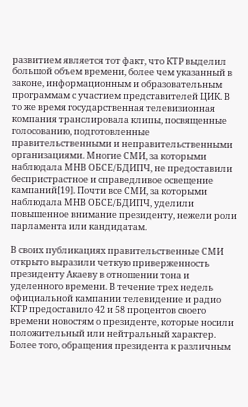развитием является тот факт, что КТР выделил большой объем времени, более чем указанный в законе, информационным и образовательным программам с участием представителей ЦИК. В то же время государственная телевизионная компания транслировала клипы, посвященные голосованию, подготовленные правительственными и неправительственными организациями. Многие СМИ, за которыми наблюдала МНВ ОБСЕ/БДИПЧ, не предоставили беспристрастное и справедливое освещение кампаний[19]. Почти все СМИ, за которыми наблюдала МНВ ОБСЕ/БДИПЧ, уделили повышенное внимание президенту, нежели роли парламента или кандидатам.

В своих публикациях правительственные СМИ открыто выразили четкую приверженность президенту Акаеву в отношении тона и уделенного времени. В течение трех недель официальной кампании телевидение и радио КТР предоставило 42 и 58 процентов своего времени новостям о президенте, которые носили положительный или нейтральный характер. Более того, обращения президента к различным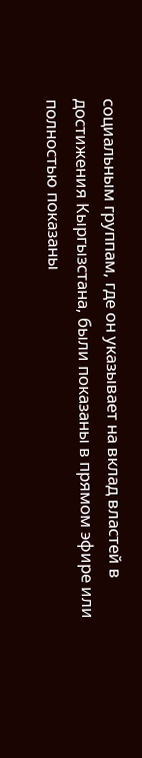социальным группам, где он указывает на вклад властей в достижения Кыргызстана, были показаны в прямом эфире или полностью показаны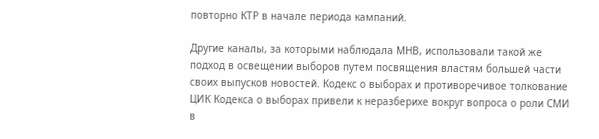повторно КТР в начале периода кампаний.

Другие каналы, за которыми наблюдала МНВ, использовали такой же подход в освещении выборов путем посвящения властям большей части своих выпусков новостей. Кодекс о выборах и противоречивое толкование ЦИК Кодекса о выборах привели к неразберихе вокруг вопроса о роли СМИ в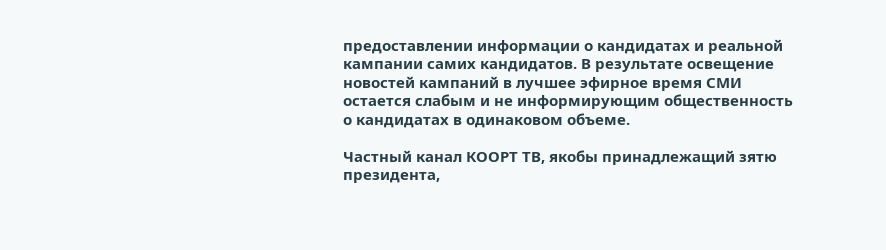предоставлении информации о кандидатах и реальной кампании самих кандидатов. В результате освещение новостей кампаний в лучшее эфирное время СМИ остается слабым и не информирующим общественность о кандидатах в одинаковом объеме.

Частный канал КООРТ ТВ, якобы принадлежащий зятю президента,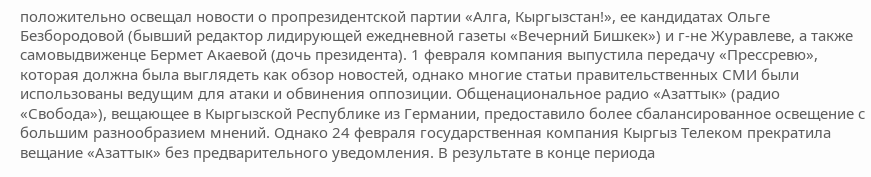положительно освещал новости о пропрезидентской партии «Алга, Кыргызстан!», ее кандидатах Ольге Безбородовой (бывший редактор лидирующей ежедневной газеты «Вечерний Бишкек») и г-не Журавлеве, а также самовыдвиженце Бермет Акаевой (дочь президента). 1 февраля компания выпустила передачу «Прессревю», которая должна была выглядеть как обзор новостей, однако многие статьи правительственных СМИ были использованы ведущим для атаки и обвинения оппозиции. Общенациональное радио «Азаттык» (радио «Свобода»), вещающее в Кыргызской Республике из Германии, предоставило более сбалансированное освещение с большим разнообразием мнений. Однако 24 февраля государственная компания Кыргыз Телеком прекратила вещание «Азаттык» без предварительного уведомления. В результате в конце периода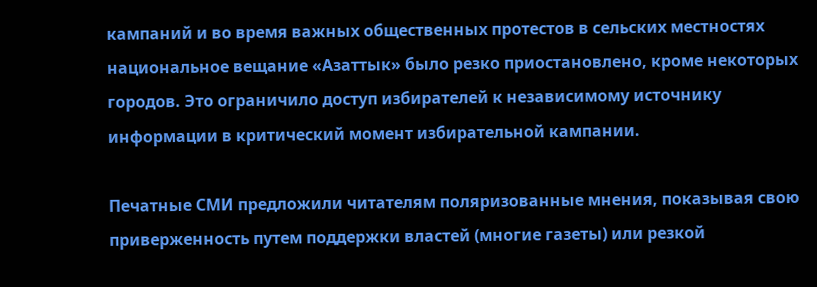кампаний и во время важных общественных протестов в сельских местностях национальное вещание «Азаттык» было резко приостановлено, кроме некоторых городов. Это ограничило доступ избирателей к независимому источнику информации в критический момент избирательной кампании.

Печатные СМИ предложили читателям поляризованные мнения, показывая свою приверженность путем поддержки властей (многие газеты) или резкой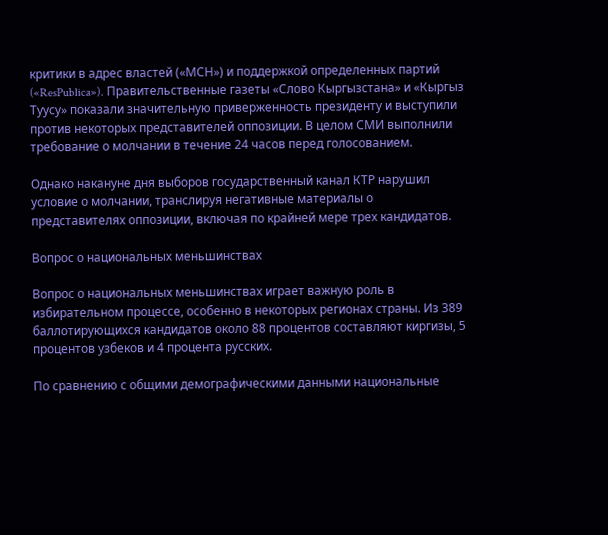критики в адрес властей («МСН») и поддержкой определенных партий («ResPublica»). Правительственные газеты «Слово Кыргызстана» и «Кыргыз Туусу» показали значительную приверженность президенту и выступили против некоторых представителей оппозиции. В целом СМИ выполнили требование о молчании в течение 24 часов перед голосованием.

Однако накануне дня выборов государственный канал КТР нарушил условие о молчании, транслируя негативные материалы о представителях оппозиции, включая по крайней мере трех кандидатов.

Вопрос о национальных меньшинствах

Вопрос о национальных меньшинствах играет важную роль в избирательном процессе, особенно в некоторых регионах страны. Из 389 баллотирующихся кандидатов около 88 процентов составляют киргизы, 5 процентов узбеков и 4 процента русских.

По сравнению с общими демографическими данными национальные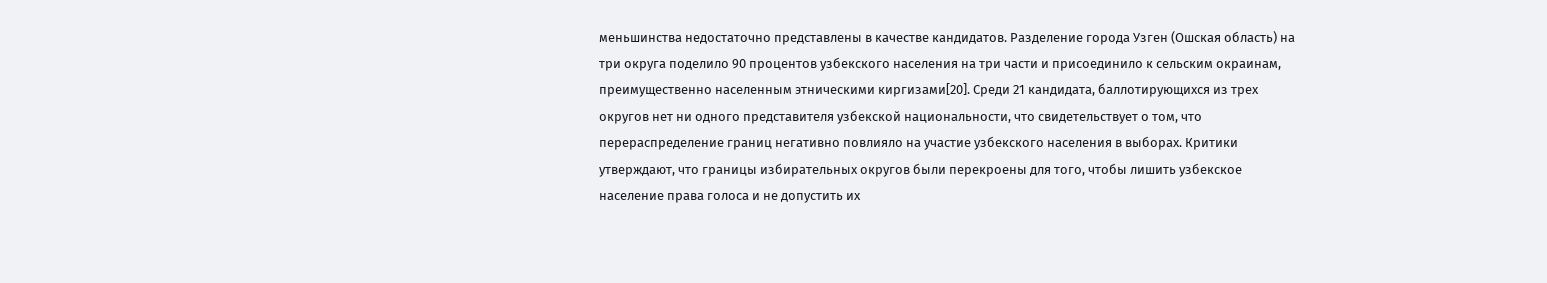меньшинства недостаточно представлены в качестве кандидатов. Разделение города Узген (Ошская область) на три округа поделило 90 процентов узбекского населения на три части и присоединило к сельским окраинам, преимущественно населенным этническими киргизами[20]. Среди 21 кандидата, баллотирующихся из трех округов нет ни одного представителя узбекской национальности, что свидетельствует о том, что перераспределение границ негативно повлияло на участие узбекского населения в выборах. Критики утверждают, что границы избирательных округов были перекроены для того, чтобы лишить узбекское население права голоса и не допустить их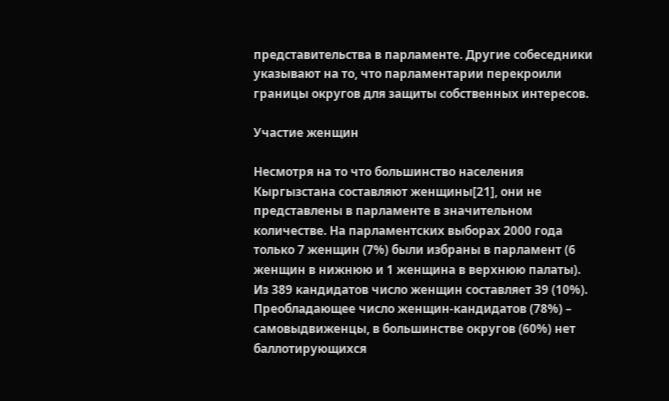представительства в парламенте. Другие собеседники указывают на то, что парламентарии перекроили границы округов для защиты собственных интересов.

Участие женщин

Несмотря на то что большинство населения Кыргызстана составляют женщины[21], они не представлены в парламенте в значительном количестве. На парламентских выборах 2000 года только 7 женщин (7%) были избраны в парламент (6 женщин в нижнюю и 1 женщина в верхнюю палаты). Из 389 кандидатов число женщин составляет 39 (10%). Преобладающее число женщин-кандидатов (78%) – самовыдвиженцы, в большинстве округов (60%) нет баллотирующихся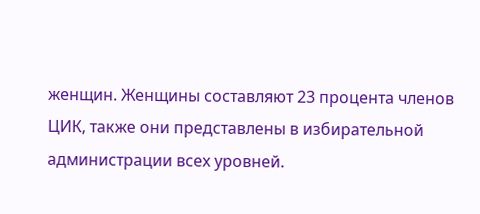женщин. Женщины составляют 23 процента членов ЦИК, также они представлены в избирательной администрации всех уровней.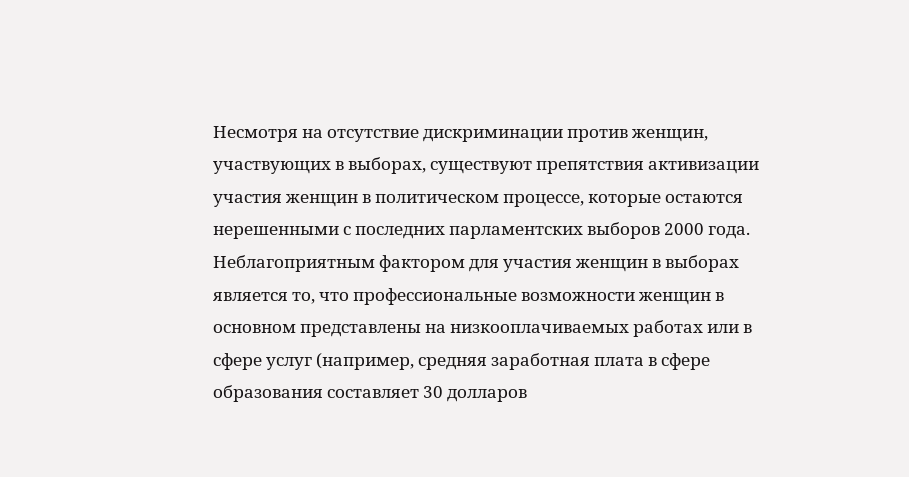Несмотря на отсутствие дискриминации против женщин, участвующих в выборах, существуют препятствия активизации участия женщин в политическом процессе, которые остаются нерешенными с последних парламентских выборов 2000 года. Неблагоприятным фактором для участия женщин в выборах является то, что профессиональные возможности женщин в основном представлены на низкооплачиваемых работах или в сфере услуг (например, средняя заработная плата в сфере образования составляет 30 долларов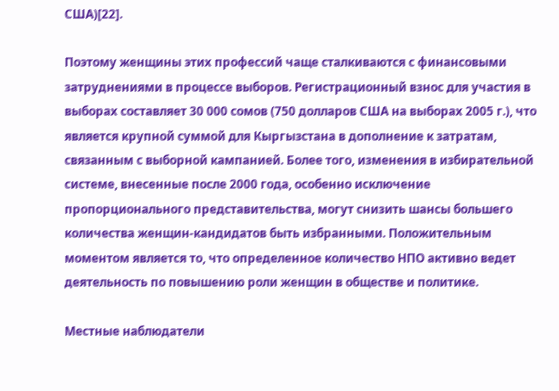США)[22].

Поэтому женщины этих профессий чаще сталкиваются с финансовыми затруднениями в процессе выборов. Регистрационный взнос для участия в выборах составляет 30 000 сомов (750 долларов США на выборах 2005 г.), что является крупной суммой для Кыргызстана в дополнение к затратам, связанным с выборной кампанией. Более того, изменения в избирательной системе, внесенные после 2000 года, особенно исключение пропорционального представительства, могут снизить шансы большего количества женщин-кандидатов быть избранными. Положительным моментом является то, что определенное количество НПО активно ведет деятельность по повышению роли женщин в обществе и политике.

Местные наблюдатели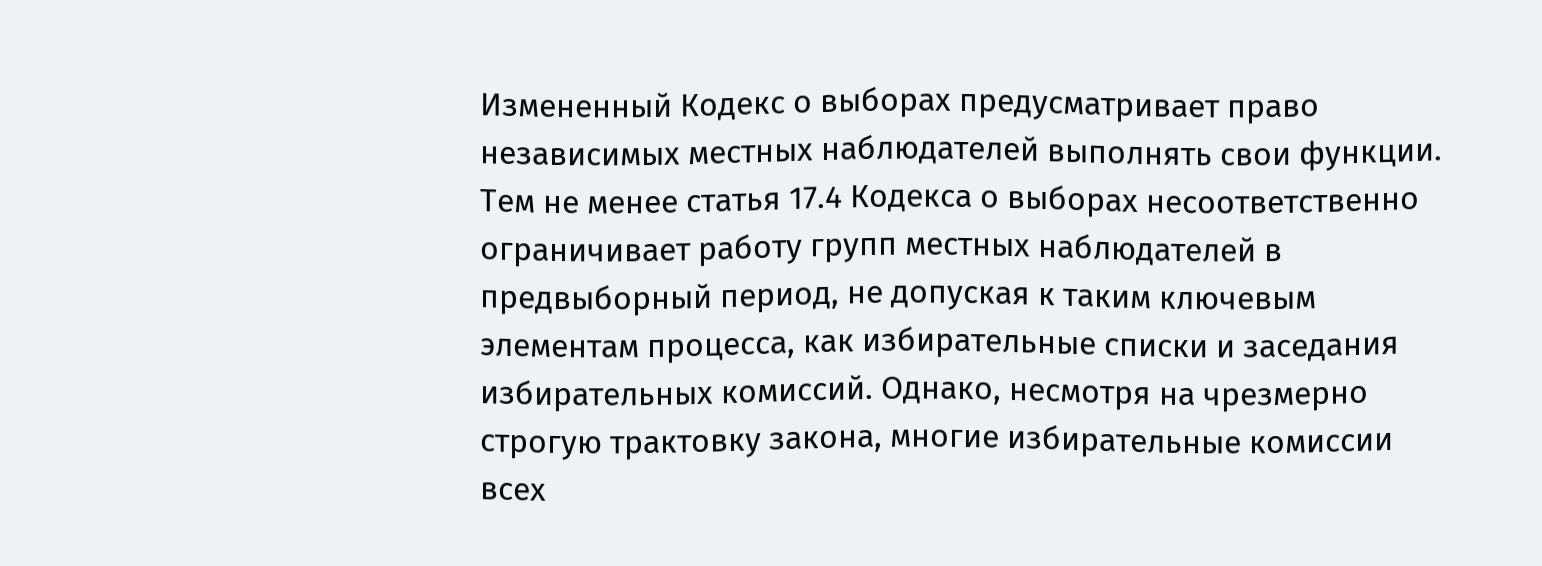Измененный Кодекс о выборах предусматривает право независимых местных наблюдателей выполнять свои функции. Тем не менее статья 17.4 Кодекса о выборах несоответственно ограничивает работу групп местных наблюдателей в предвыборный период, не допуская к таким ключевым элементам процесса, как избирательные списки и заседания избирательных комиссий. Однако, несмотря на чрезмерно строгую трактовку закона, многие избирательные комиссии всех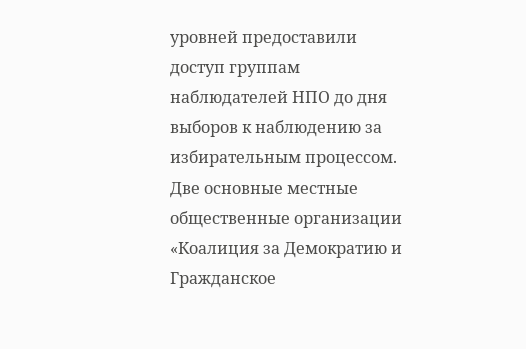уровней предоставили доступ группам наблюдателей НПО до дня выборов к наблюдению за избирательным процессом. Две основные местные общественные организации «Коалиция за Демократию и Гражданское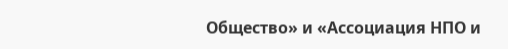Общество» и «Ассоциация НПО и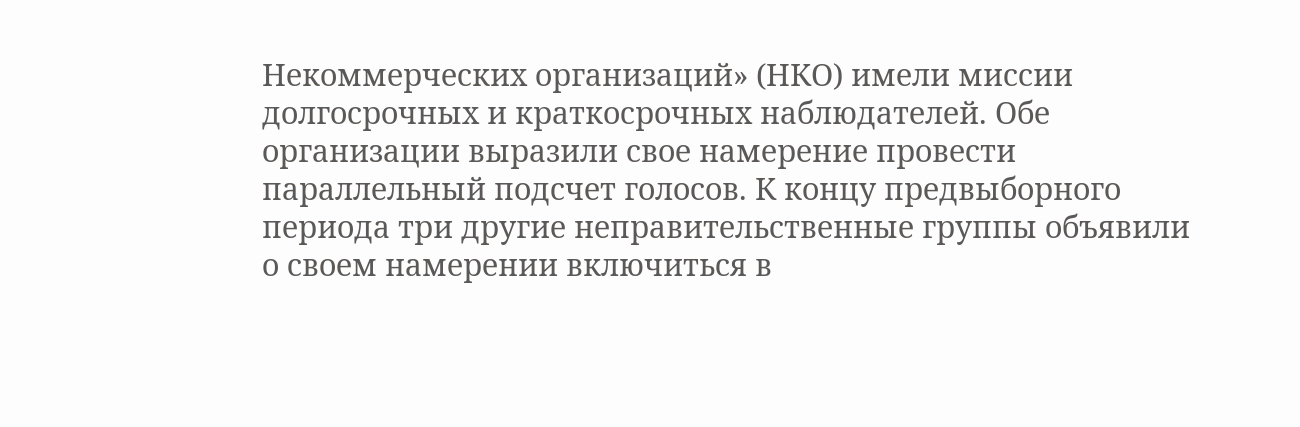Некоммерческих организаций» (НКО) имели миссии долгосрочных и краткосрочных наблюдателей. Обе организации выразили свое намерение провести параллельный подсчет голосов. К концу предвыборного периода три другие неправительственные группы объявили о своем намерении включиться в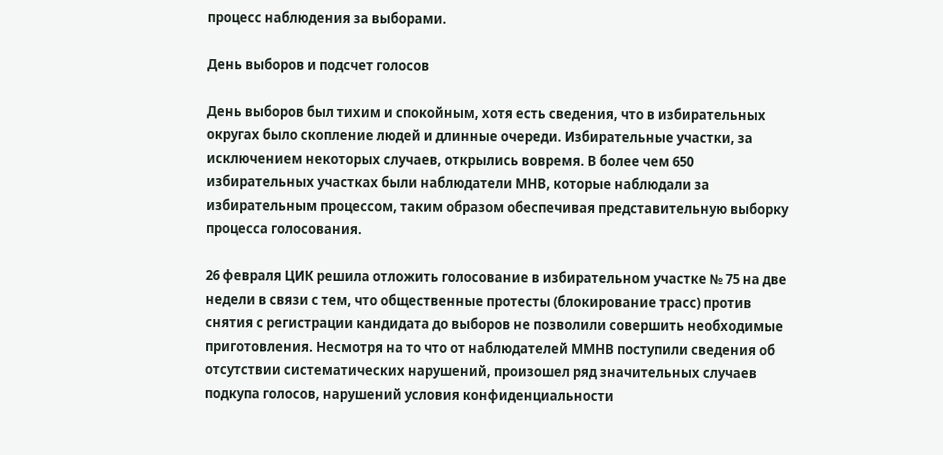процесс наблюдения за выборами.

День выборов и подсчет голосов

День выборов был тихим и спокойным, хотя есть сведения, что в избирательных округах было скопление людей и длинные очереди. Избирательные участки, за исключением некоторых случаев, открылись вовремя. В более чем 650 избирательных участках были наблюдатели МНВ, которые наблюдали за избирательным процессом, таким образом обеспечивая представительную выборку процесса голосования.

26 февраля ЦИК решила отложить голосование в избирательном участке № 75 на две недели в связи с тем, что общественные протесты (блокирование трасс) против снятия с регистрации кандидата до выборов не позволили совершить необходимые приготовления. Несмотря на то что от наблюдателей ММНВ поступили сведения об отсутствии систематических нарушений, произошел ряд значительных случаев подкупа голосов, нарушений условия конфиденциальности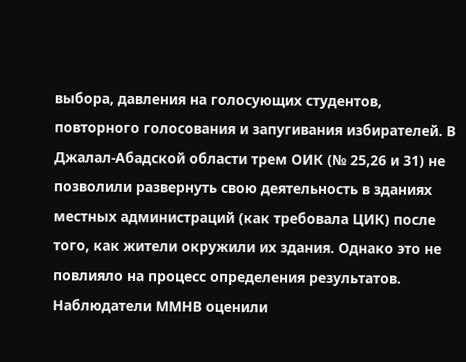выбора, давления на голосующих студентов, повторного голосования и запугивания избирателей. В Джалал-Абадской области трем ОИК (№ 25,26 и 31) не позволили развернуть свою деятельность в зданиях местных администраций (как требовала ЦИК) после того, как жители окружили их здания. Однако это не повлияло на процесс определения результатов. Наблюдатели ММНВ оценили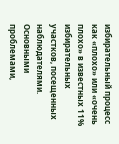избирательный процесс как «плохо» или «очень плохо» в известных 11% избирательных участков, посещенных наблюдателями. Основными проблемами,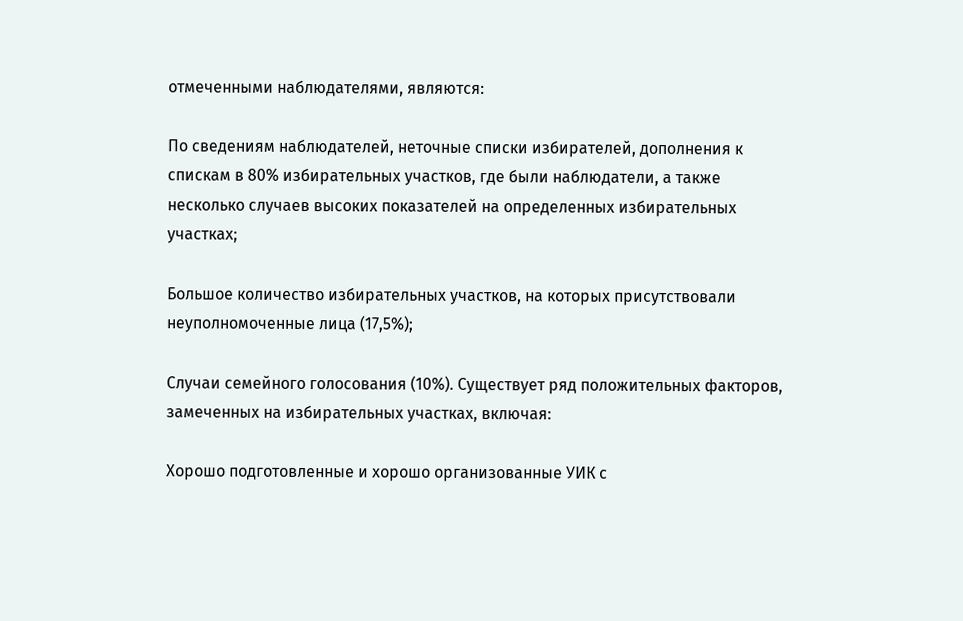отмеченными наблюдателями, являются:

По сведениям наблюдателей, неточные списки избирателей, дополнения к спискам в 80% избирательных участков, где были наблюдатели, а также несколько случаев высоких показателей на определенных избирательных участках;

Большое количество избирательных участков, на которых присутствовали неуполномоченные лица (17,5%);

Случаи семейного голосования (10%). Существует ряд положительных факторов, замеченных на избирательных участках, включая:

Хорошо подготовленные и хорошо организованные УИК с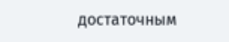достаточным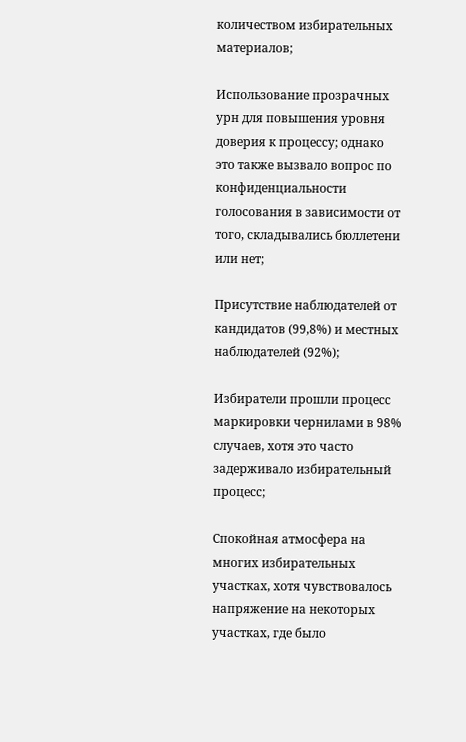количеством избирательных материалов;

Использование прозрачных урн для повышения уровня доверия к процессу; однако это также вызвало вопрос по конфиденциальности голосования в зависимости от того, складывались бюллетени или нет;

Присутствие наблюдателей от кандидатов (99,8%) и местных наблюдателей (92%);

Избиратели прошли процесс маркировки чернилами в 98% случаев, хотя это часто задерживало избирательный процесс;

Спокойная атмосфера на многих избирательных участках, хотя чувствовалось напряжение на некоторых участках, где было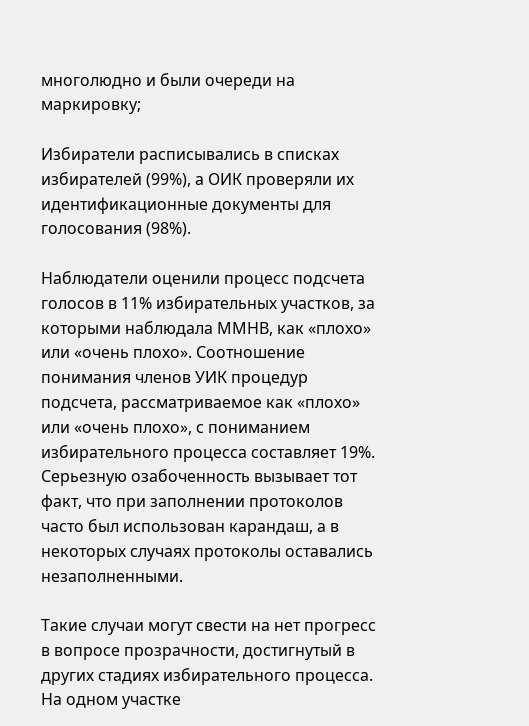многолюдно и были очереди на маркировку;

Избиратели расписывались в списках избирателей (99%), а ОИК проверяли их идентификационные документы для голосования (98%).

Наблюдатели оценили процесс подсчета голосов в 11% избирательных участков, за которыми наблюдала ММНВ, как «плохо» или «очень плохо». Соотношение понимания членов УИК процедур подсчета, рассматриваемое как «плохо» или «очень плохо», с пониманием избирательного процесса составляет 19%. Серьезную озабоченность вызывает тот факт, что при заполнении протоколов часто был использован карандаш, а в некоторых случаях протоколы оставались незаполненными.

Такие случаи могут свести на нет прогресс в вопросе прозрачности, достигнутый в других стадиях избирательного процесса. На одном участке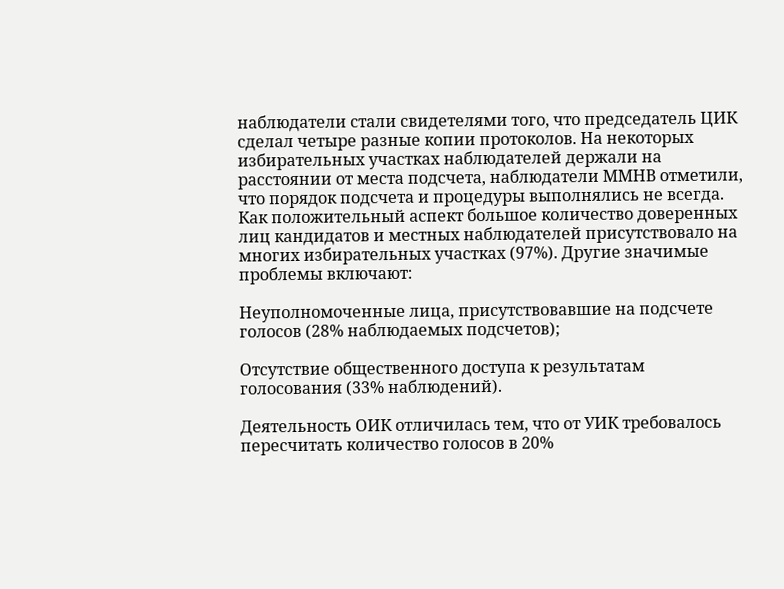наблюдатели стали свидетелями того, что председатель ЦИК сделал четыре разные копии протоколов. На некоторых избирательных участках наблюдателей держали на расстоянии от места подсчета, наблюдатели ММНВ отметили, что порядок подсчета и процедуры выполнялись не всегда. Как положительный аспект большое количество доверенных лиц кандидатов и местных наблюдателей присутствовало на многих избирательных участках (97%). Другие значимые проблемы включают:

Неуполномоченные лица, присутствовавшие на подсчете голосов (28% наблюдаемых подсчетов);

Отсутствие общественного доступа к результатам голосования (33% наблюдений).

Деятельность ОИК отличилась тем, что от УИК требовалось пересчитать количество голосов в 20%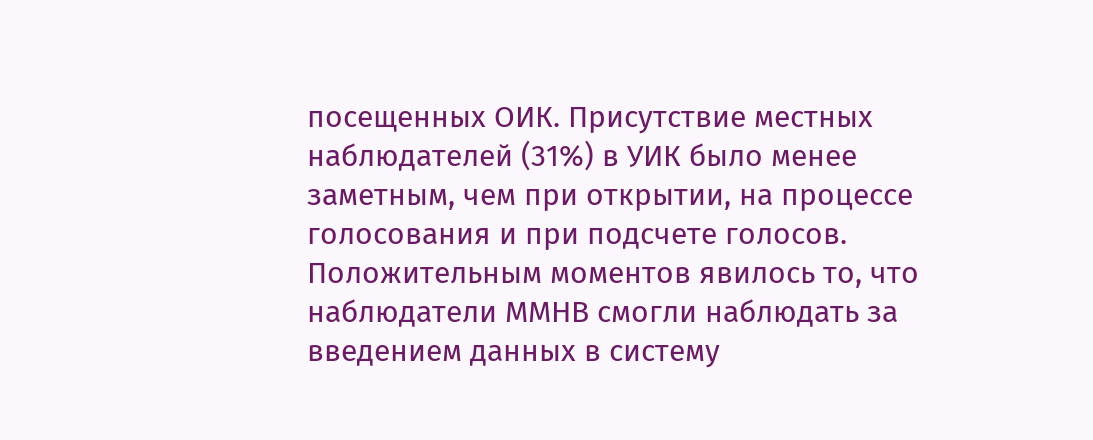посещенных ОИК. Присутствие местных наблюдателей (31%) в УИК было менее заметным, чем при открытии, на процессе голосования и при подсчете голосов. Положительным моментов явилось то, что наблюдатели ММНВ смогли наблюдать за введением данных в систему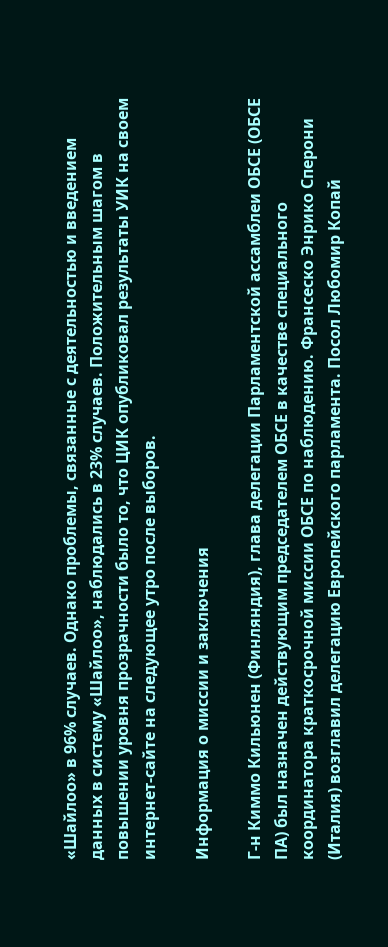«Шайлоо» в 96% случаев. Однако проблемы, связанные с деятельностью и введением данных в систему «Шайлоо», наблюдались в 23% случаев. Положительным шагом в повышении уровня прозрачности было то, что ЦИК опубликовал результаты УИК на своем интернет-сайте на следующее утро после выборов.

Информация о миссии и заключения

Г-н Киммо Кильюнен (Финляндия), глава делегации Парламентской ассамблеи ОБСЕ (ОБСЕ ПА) был назначен действующим председателем ОБСЕ в качестве специального координатора краткосрочной миссии ОБСЕ по наблюдению. Франсеско Энрико Сперони (Италия) возглавил делегацию Европейского парламента. Посол Любомир Копай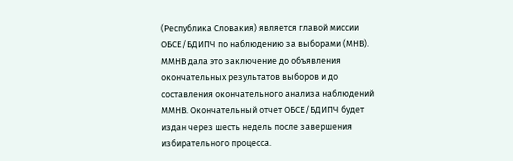(Республика Словакия) является главой миссии ОБСЕ/БДИПЧ по наблюдению за выборами (МНВ). ММНВ дала это заключение до объявления окончательных результатов выборов и до составления окончательного анализа наблюдений ММНВ. Окончательный отчет ОБСЕ/БДИПЧ будет издан через шесть недель после завершения избирательного процесса.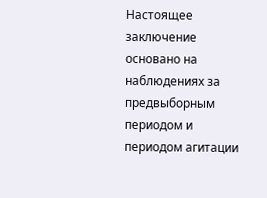Настоящее заключение основано на наблюдениях за предвыборным периодом и периодом агитации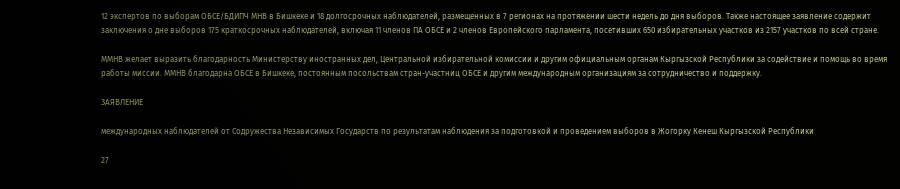12 экспертов по выборам ОБСЕ/БДИПЧ МНВ в Бишкеке и 18 долгосрочных наблюдателей, размещенных в 7 регионах на протяжении шести недель до дня выборов. Также настоящее заявление содержит заключения о дне выборов 175 краткосрочных наблюдателей, включая 11 членов ПА ОБСЕ и 2 членов Европейского парламента, посетивших 650 избирательных участков из 2157 участков по всей стране.

ММНВ желает выразить благодарность Министерству иностранных дел, Центральной избирательной комиссии и другим официальным органам Кыргызской Республики за содействие и помощь во время работы миссии. ММНВ благодарна ОБСЕ в Бишкеке, постоянным посольствам стран-участниц ОБСЕ и другим международным организациям за сотрудничество и поддержку.

ЗАЯВЛЕНИЕ

международных наблюдателей от Содружества Независимых Государств по результатам наблюдения за подготовкой и проведением выборов в Жогорку Кенеш Кыргызской Республики

27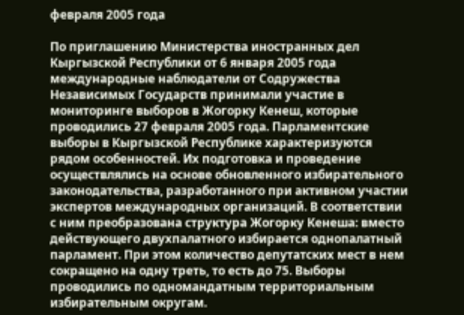февраля 2005 года

По приглашению Министерства иностранных дел Кыргызской Республики от 6 января 2005 года международные наблюдатели от Содружества Независимых Государств принимали участие в мониторинге выборов в Жогорку Кенеш, которые проводились 27 февраля 2005 года. Парламентские выборы в Кыргызской Республике характеризуются рядом особенностей. Их подготовка и проведение осуществлялись на основе обновленного избирательного законодательства, разработанного при активном участии экспертов международных организаций. В соответствии с ним преобразована структура Жогорку Кенеша: вместо действующего двухпалатного избирается однопалатный парламент. При этом количество депутатских мест в нем сокращено на одну треть, то есть до 75. Выборы проводились по одномандатным территориальным избирательным округам.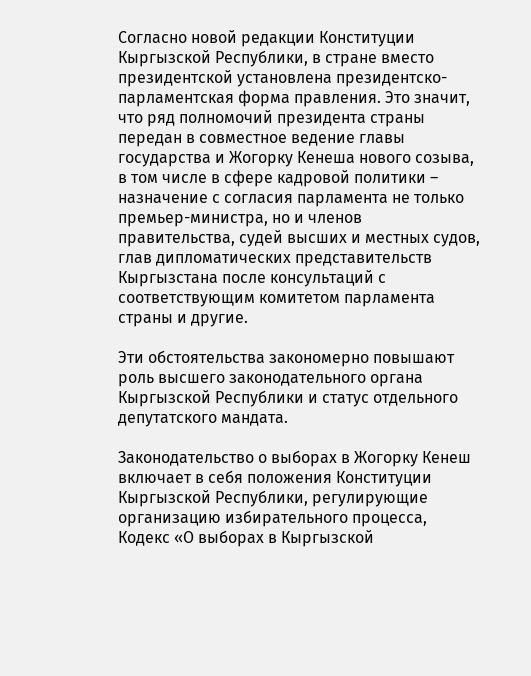Согласно новой редакции Конституции Кыргызской Республики, в стране вместо президентской установлена президентско-парламентская форма правления. Это значит, что ряд полномочий президента страны передан в совместное ведение главы государства и Жогорку Кенеша нового созыва, в том числе в сфере кадровой политики – назначение с согласия парламента не только премьер-министра, но и членов правительства, судей высших и местных судов, глав дипломатических представительств Кыргызстана после консультаций с соответствующим комитетом парламента страны и другие.

Эти обстоятельства закономерно повышают роль высшего законодательного органа Кыргызской Республики и статус отдельного депутатского мандата.

Законодательство о выборах в Жогорку Кенеш включает в себя положения Конституции Кыргызской Республики, регулирующие организацию избирательного процесса, Кодекс «О выборах в Кыргызской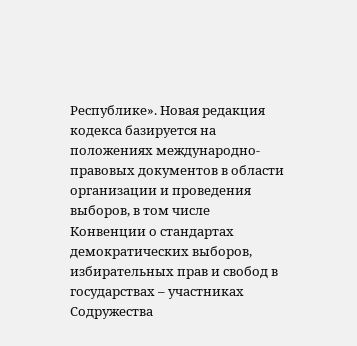Республике». Новая редакция кодекса базируется на положениях международно-правовых документов в области организации и проведения выборов, в том числе Конвенции о стандартах демократических выборов, избирательных прав и свобод в государствах – участниках Содружества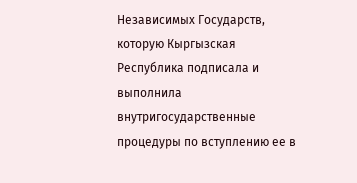Независимых Государств, которую Кыргызская Республика подписала и выполнила внутригосударственные процедуры по вступлению ее в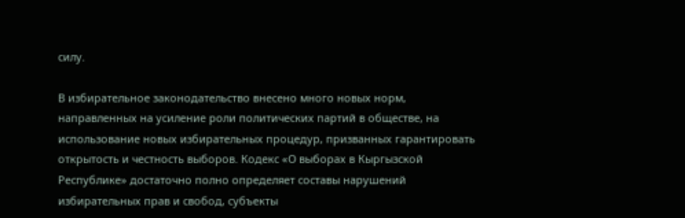силу.

В избирательное законодательство внесено много новых норм, направленных на усиление роли политических партий в обществе, на использование новых избирательных процедур, призванных гарантировать открытость и честность выборов. Кодекс «О выборах в Кыргызской Республике» достаточно полно определяет составы нарушений избирательных прав и свобод, субъекты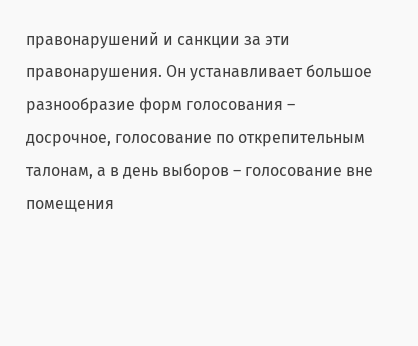правонарушений и санкции за эти правонарушения. Он устанавливает большое разнообразие форм голосования – досрочное, голосование по открепительным талонам, а в день выборов – голосование вне помещения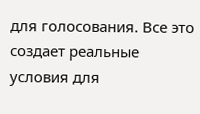для голосования. Все это создает реальные условия для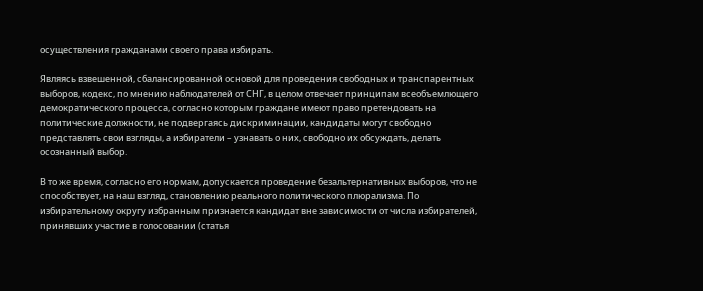осуществления гражданами своего права избирать.

Являясь взвешенной, сбалансированной основой для проведения свободных и транспарентных выборов, кодекс, по мнению наблюдателей от СНГ, в целом отвечает принципам всеобъемлющего демократического процесса, согласно которым граждане имеют право претендовать на политические должности, не подвергаясь дискриминации, кандидаты могут свободно представлять свои взгляды, а избиратели – узнавать о них, свободно их обсуждать, делать осознанный выбор.

В то же время, согласно его нормам, допускается проведение безальтернативных выборов, что не способствует, на наш взгляд, становлению реального политического плюрализма. По избирательному округу избранным признается кандидат вне зависимости от числа избирателей, принявших участие в голосовании (статья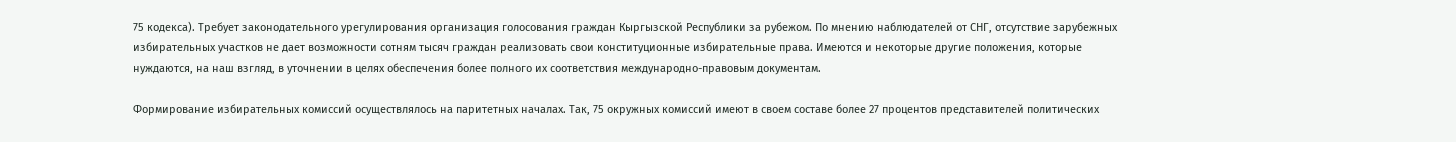75 кодекса). Требует законодательного урегулирования организация голосования граждан Кыргызской Республики за рубежом. По мнению наблюдателей от СНГ, отсутствие зарубежных избирательных участков не дает возможности сотням тысяч граждан реализовать свои конституционные избирательные права. Имеются и некоторые другие положения, которые нуждаются, на наш взгляд, в уточнении в целях обеспечения более полного их соответствия международно-правовым документам.

Формирование избирательных комиссий осуществлялось на паритетных началах. Так, 75 окружных комиссий имеют в своем составе более 27 процентов представителей политических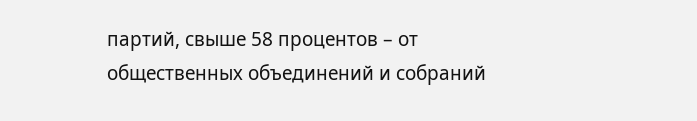партий, свыше 58 процентов – от общественных объединений и собраний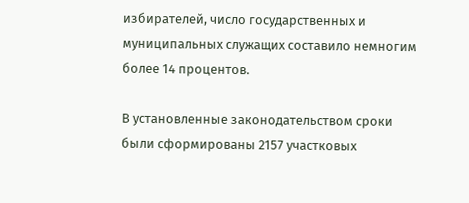избирателей, число государственных и муниципальных служащих составило немногим более 14 процентов.

В установленные законодательством сроки были сформированы 2157 участковых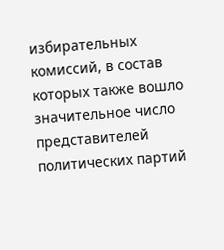избирательных комиссий, в состав которых также вошло значительное число представителей политических партий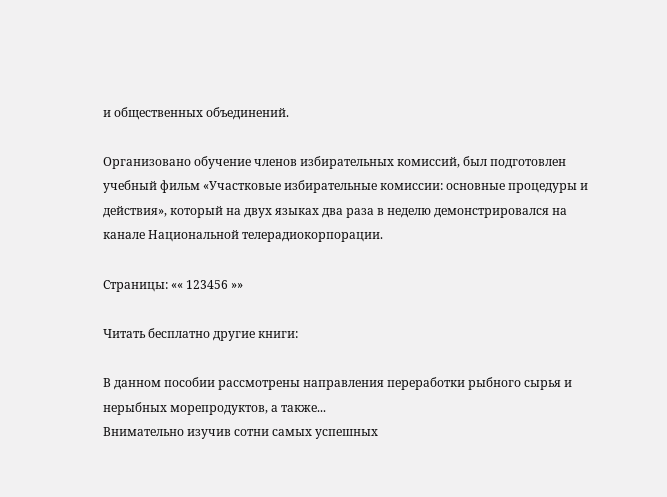и общественных объединений.

Организовано обучение членов избирательных комиссий, был подготовлен учебный фильм «Участковые избирательные комиссии: основные процедуры и действия», который на двух языках два раза в неделю демонстрировался на канале Национальной телерадиокорпорации.

Страницы: «« 123456 »»

Читать бесплатно другие книги:

В данном пособии рассмотрены направления переработки рыбного сырья и нерыбных морепродуктов, а также...
Внимательно изучив сотни самых успешных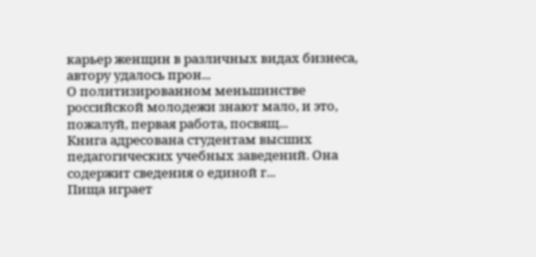карьер женщин в различных видах бизнеса, автору удалось прон...
О политизированном меньшинстве российской молодежи знают мало, и это, пожалуй, первая работа, посвящ...
Книга адресована студентам высших педагогических учебных заведений. Она содержит сведения о единой г...
Пища играет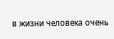в жизни человека очень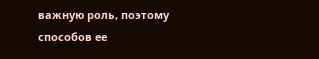важную роль, поэтому способов ее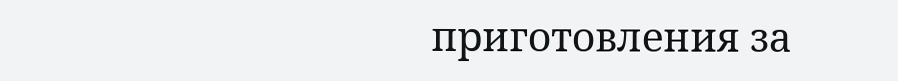приготовления за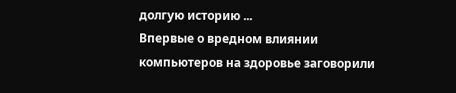долгую историю ...
Впервые о вредном влиянии компьютеров на здоровье заговорили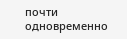почти одновременно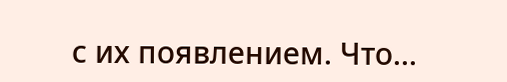с их появлением. Что...